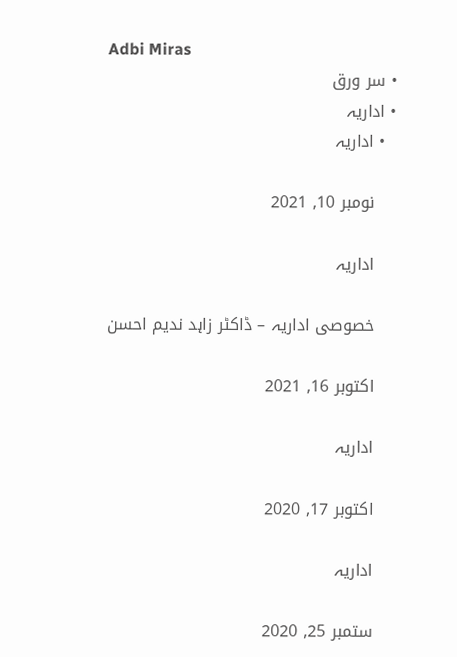Adbi Miras
  • سر ورق
  • اداریہ
    • اداریہ

      نومبر 10, 2021

      اداریہ

      خصوصی اداریہ – ڈاکٹر زاہد ندیم احسن

      اکتوبر 16, 2021

      اداریہ

      اکتوبر 17, 2020

      اداریہ

      ستمبر 25, 2020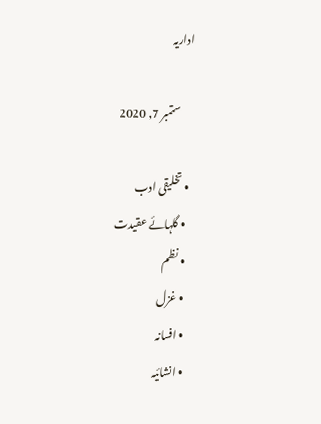اداریہ

      ستمبر 7, 2020

  • تخلیقی ادب
    • گلہائے عقیدت
    • نظم
    • غزل
    • افسانہ
    • انشائیہ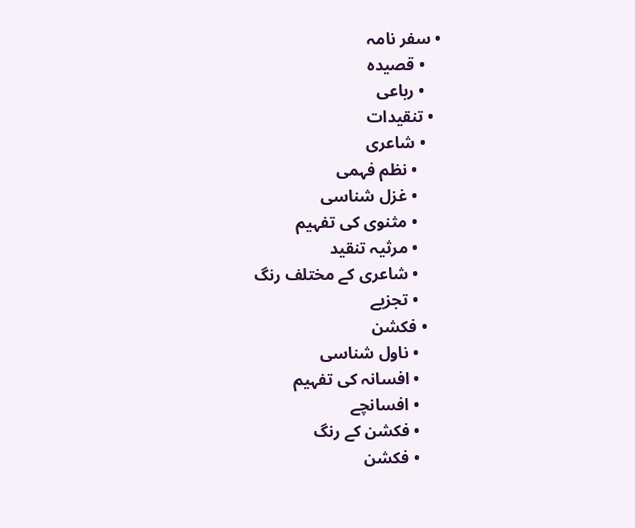• سفر نامہ
    • قصیدہ
    • رباعی
  • تنقیدات
    • شاعری
      • نظم فہمی
      • غزل شناسی
      • مثنوی کی تفہیم
      • مرثیہ تنقید
      • شاعری کے مختلف رنگ
      • تجزیے
    • فکشن
      • ناول شناسی
      • افسانہ کی تفہیم
      • افسانچے
      • فکشن کے رنگ
      • فکشن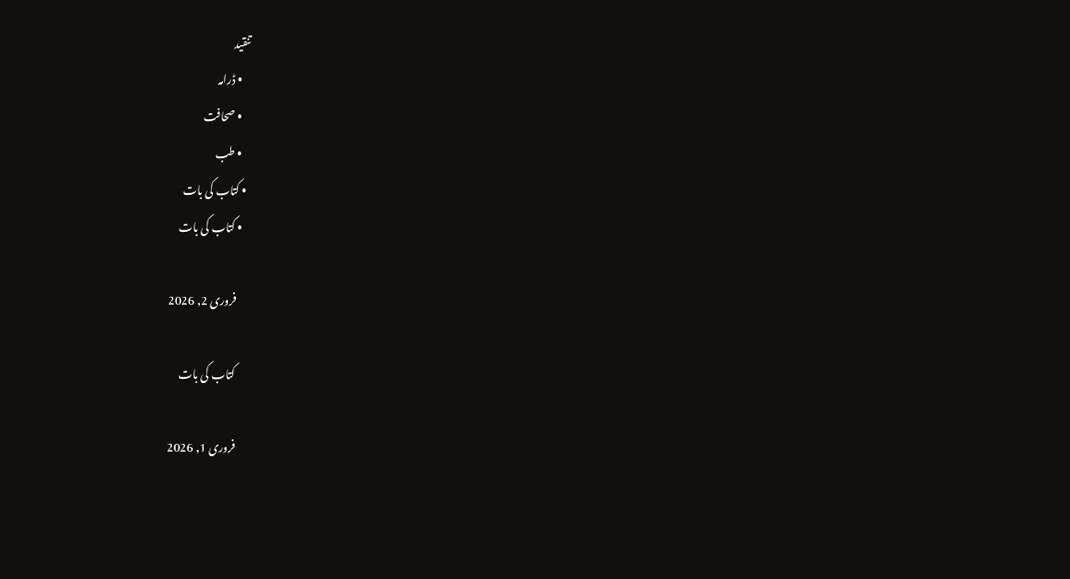تنقید
    • ڈرامہ
    • صحافت
    • طب
  • کتاب کی بات
    • کتاب کی بات

      فروری 2, 2026

      کتاب کی بات

      فروری 1, 2026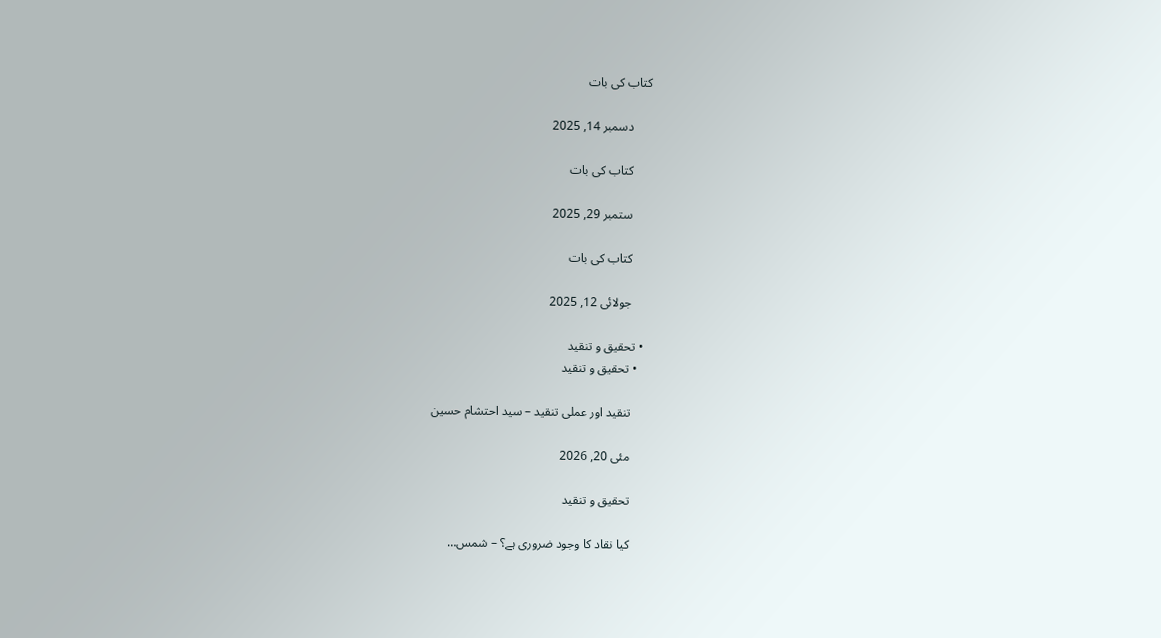کتاب کی بات

      دسمبر 14, 2025

      کتاب کی بات

      ستمبر 29, 2025

      کتاب کی بات

      جولائی 12, 2025

  • تحقیق و تنقید
    • تحقیق و تنقید

      تنقید اور عملی تنقید – سید احتشام حسین

      مئی 20, 2026

      تحقیق و تنقید

      کیا نقاد کا وجود ضروری ہے؟ – شمس…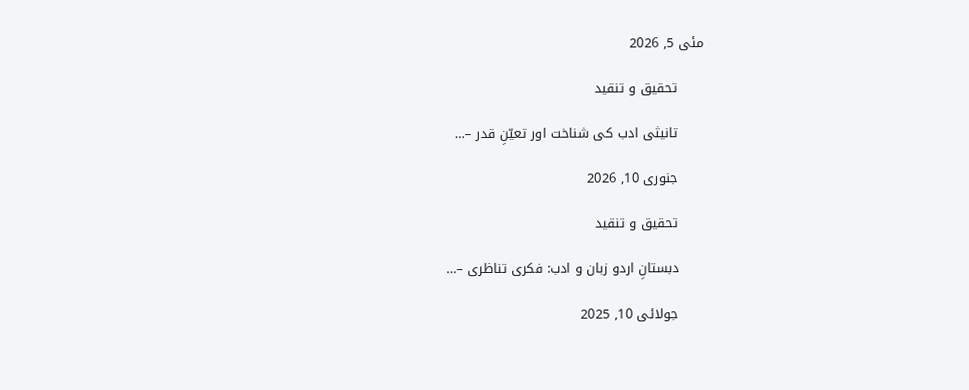مئی 5, 2026

      تحقیق و تنقید

      تانیثی ادب کی شناخت اور تعیّنِ قدر –…

      جنوری 10, 2026

      تحقیق و تنقید

      دبستانِ اردو زبان و ادب: فکری تناظری –…

      جولائی 10, 2025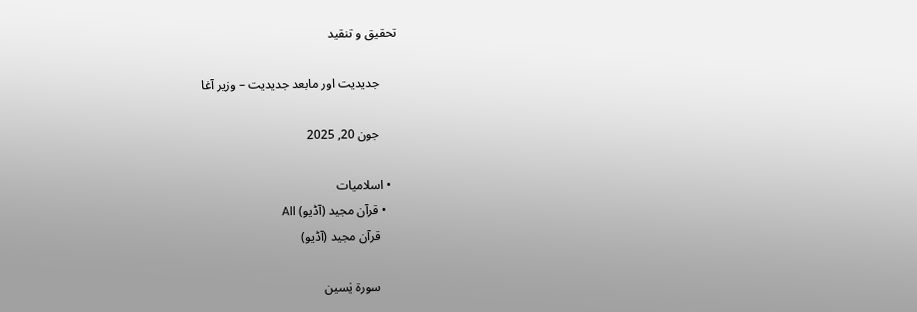تحقیق و تنقید

      جدیدیت اور مابعد جدیدیت – وزیر آغا

      جون 20, 2025

  • اسلامیات
    • قرآن مجید (آڈیو) All
      قرآن مجید (آڈیو)

      سورۃ یٰسین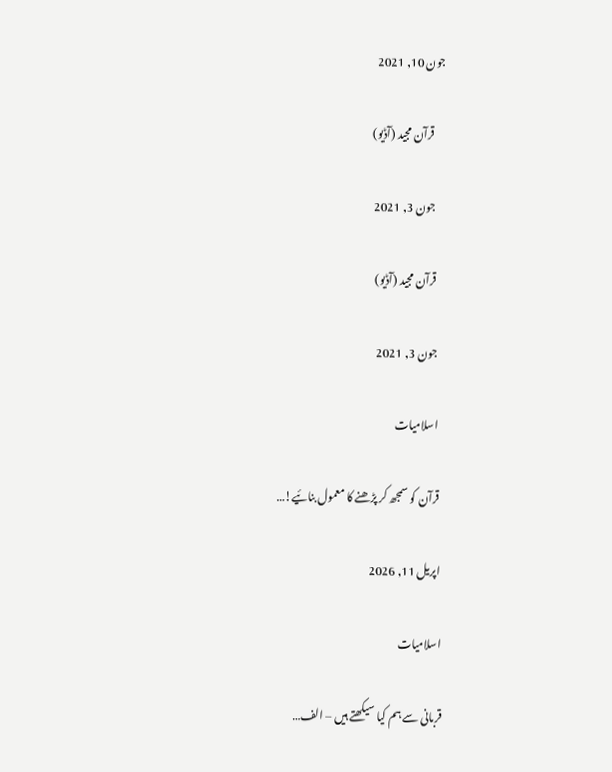جون 10, 2021

      قرآن مجید (آڈیو)

      جون 3, 2021

      قرآن مجید (آڈیو)

      جون 3, 2021

      اسلامیات

      قرآن کو سمجھ کر پڑھنے کا معمول بنائیے!…

      اپریل 11, 2026

      اسلامیات

      قربانی سے ہم کیا سیکھتے ہیں – الف…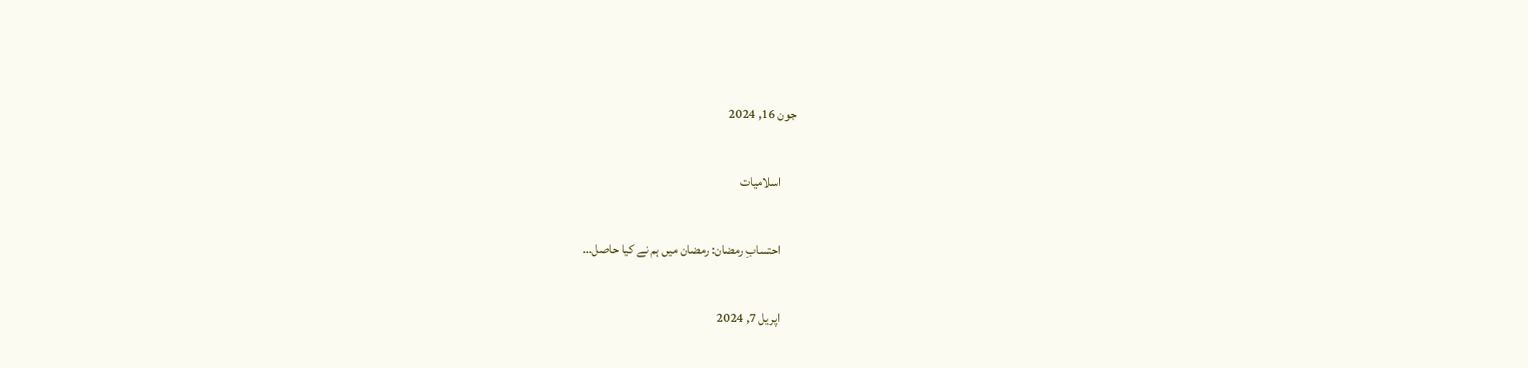جون 16, 2024

      اسلامیات

      احتسابِ رمضان: رمضان میں ہم نے کیا حاصل…

      اپریل 7, 2024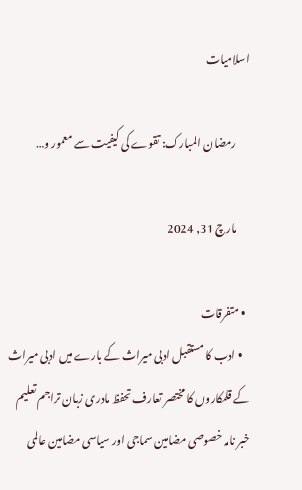اسلامیات

      رمضان المبارک: تقوے کی کیفیت سے معمور و…

      مارچ 31, 2024

  • متفرقات
    • ادب کا مستقبل ادبی میراث کے بارے میں ادبی میراث کے قلمکاروں کا مختصر تعارف تحفظ مادری زبان تراجم تعلیم خبر نامہ خصوصی مضامین سماجی اور سیاسی مضامین عالمی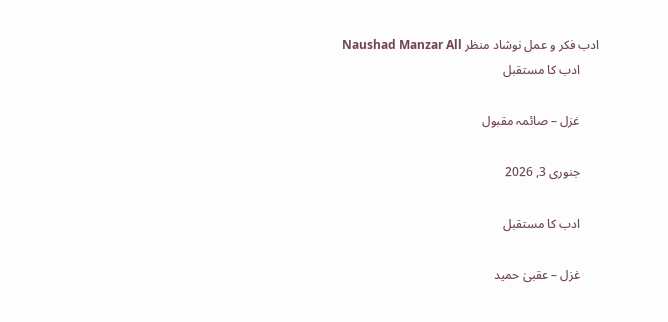ادب فکر و عمل نوشاد منظر Naushad Manzar All
      ادب کا مستقبل

      غزل – صائمہ مقبول

      جنوری 3, 2026

      ادب کا مستقبل

      غزل – عقبیٰ حمید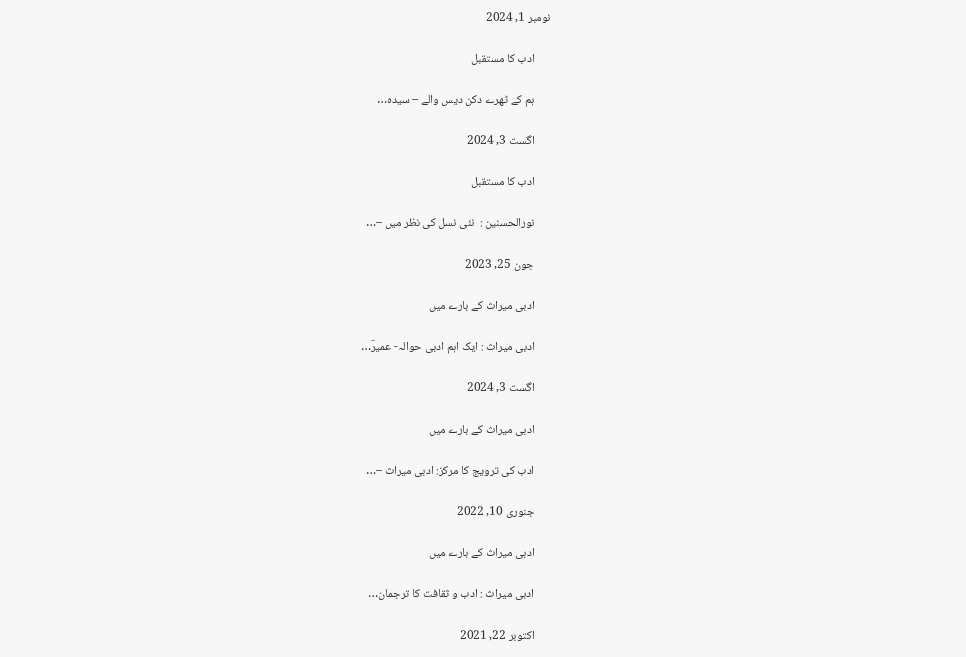نومبر 1, 2024

      ادب کا مستقبل

      ہم کے ٹھرے دکن دیس والے – سیدہ…

      اگست 3, 2024

      ادب کا مستقبل

      نورالحسنین :  نئی نسل کی نظر میں –…

      جون 25, 2023

      ادبی میراث کے بارے میں

      ادبی میراث : ایک اہم ادبی حوالہ- عمیرؔ…

      اگست 3, 2024

      ادبی میراث کے بارے میں

      ادب کی ترویج کا مرکز: ادبی میراث –…

      جنوری 10, 2022

      ادبی میراث کے بارے میں

      ادبی میراث : ادب و ثقافت کا ترجمان…

      اکتوبر 22, 2021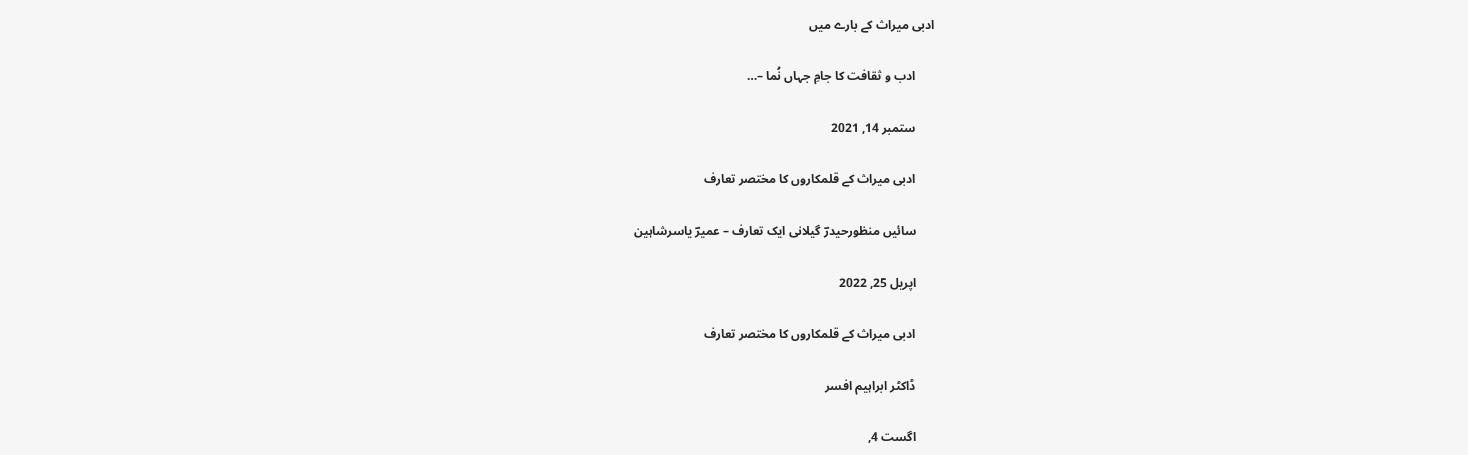ادبی میراث کے بارے میں

      ادب و ثقافت کا جامِ جہاں نُما –…

      ستمبر 14, 2021

      ادبی میراث کے قلمکاروں کا مختصر تعارف

      سائیں منظورحیدرؔ گیلانی ایک تعارف – عمیرؔ یاسرشاہین

      اپریل 25, 2022

      ادبی میراث کے قلمکاروں کا مختصر تعارف

      ڈاکٹر ابراہیم افسر

      اگست 4,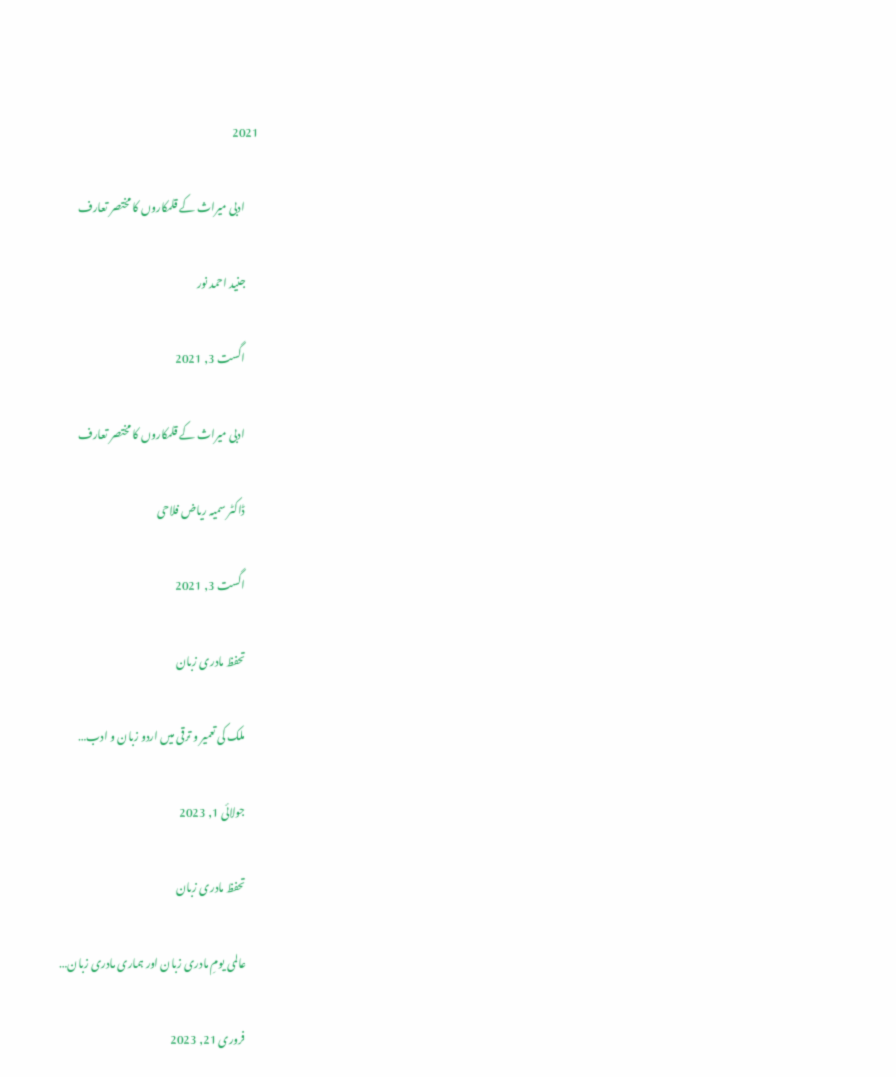2021

      ادبی میراث کے قلمکاروں کا مختصر تعارف

      جنید احمد نور

      اگست 3, 2021

      ادبی میراث کے قلمکاروں کا مختصر تعارف

      ڈاکٹر سمیہ ریاض فلاحی

      اگست 3, 2021

      تحفظ مادری زبان

      ملک کی تعمیر و ترقی میں اردو زبان و ادب…

      جولائی 1, 2023

      تحفظ مادری زبان

      عالمی یومِ مادری زبان اور ہماری مادری زبان…

      فروری 21, 2023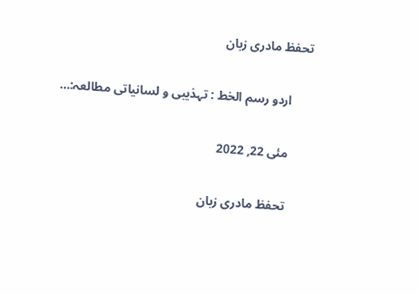تحفظ مادری زبان

      اردو رسم الخط : تہذیبی و لسانیاتی مطالعہ:…

      مئی 22, 2022

      تحفظ مادری زبان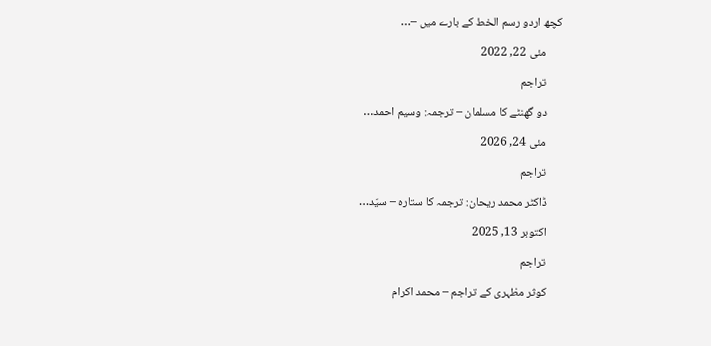کچھ اردو رسم الخط کے بارے میں –…

      مئی 22, 2022

      تراجم

      دو گھنٹے کا مسلمان – ترجمہ: وسیم احمد…

      مئی 24, 2026

      تراجم

      ڈاکٹر محمد ریحان: ترجمہ کا ستارہ – سیّد…

      اکتوبر 13, 2025

      تراجم

      کوثر مظہری کے تراجم – محمد اکرام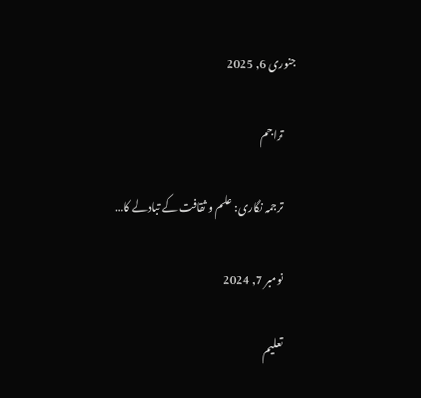جنوری 6, 2025

      تراجم

      ترجمہ نگاری: علم و ثقافت کے تبادلے کا…

      نومبر 7, 2024

      تعلیم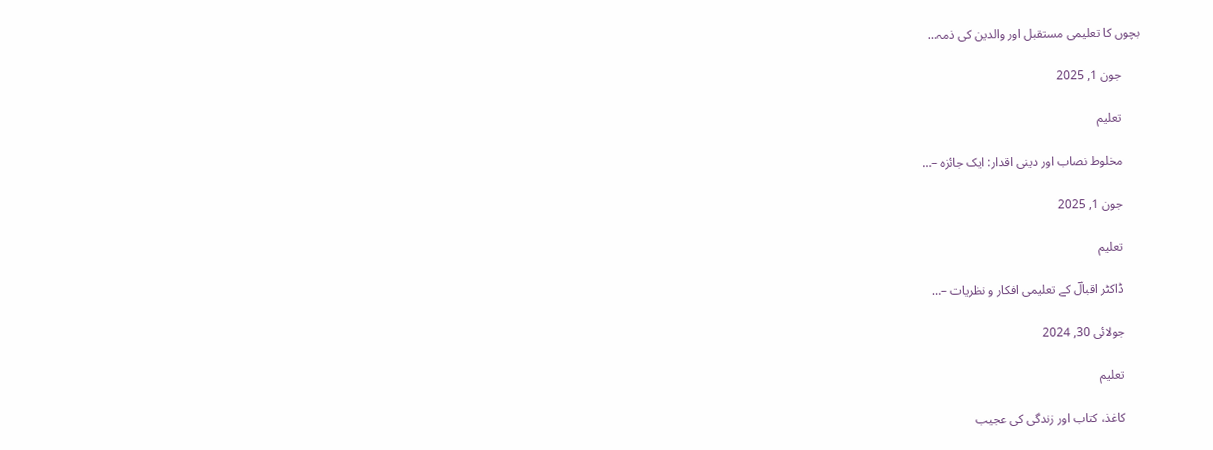بچوں کا تعلیمی مستقبل اور والدین کی ذمہ…

      جون 1, 2025

      تعلیم

      مخلوط نصاب اور دینی اقدار: ایک جائزہ –…

      جون 1, 2025

      تعلیم

      ڈاکٹر اقبالؔ کے تعلیمی افکار و نظریات –…

      جولائی 30, 2024

      تعلیم

      کاغذ، کتاب اور زندگی کی عجیب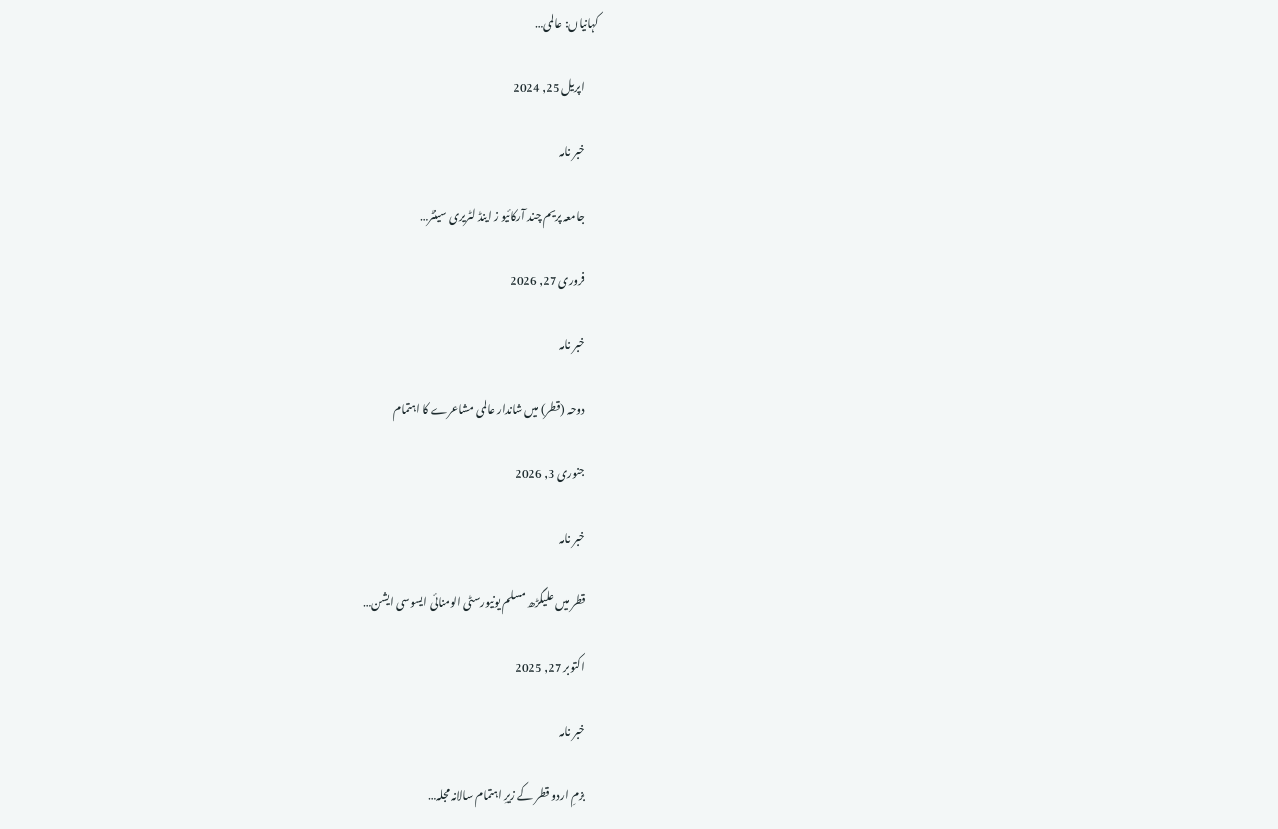کہانیاں: عالمی…

      اپریل 25, 2024

      خبر نامہ

      جامعہ پریم چند آرکائیو ز اینڈ لٹریری سینٹر…

      فروری 27, 2026

      خبر نامہ

      دوحہ (قطر) میں شاندار عالمی مشاعرے کا اہتمام

      جنوری 3, 2026

      خبر نامہ

      قطر میں علیگڑھ مسلم یونیورسٹی الومنائی ایسوسی ایشن…

      اکتوبر 27, 2025

      خبر نامہ

      بزمِ اردو قطر کے زیرِ اہتمام سالانہ مجلہ…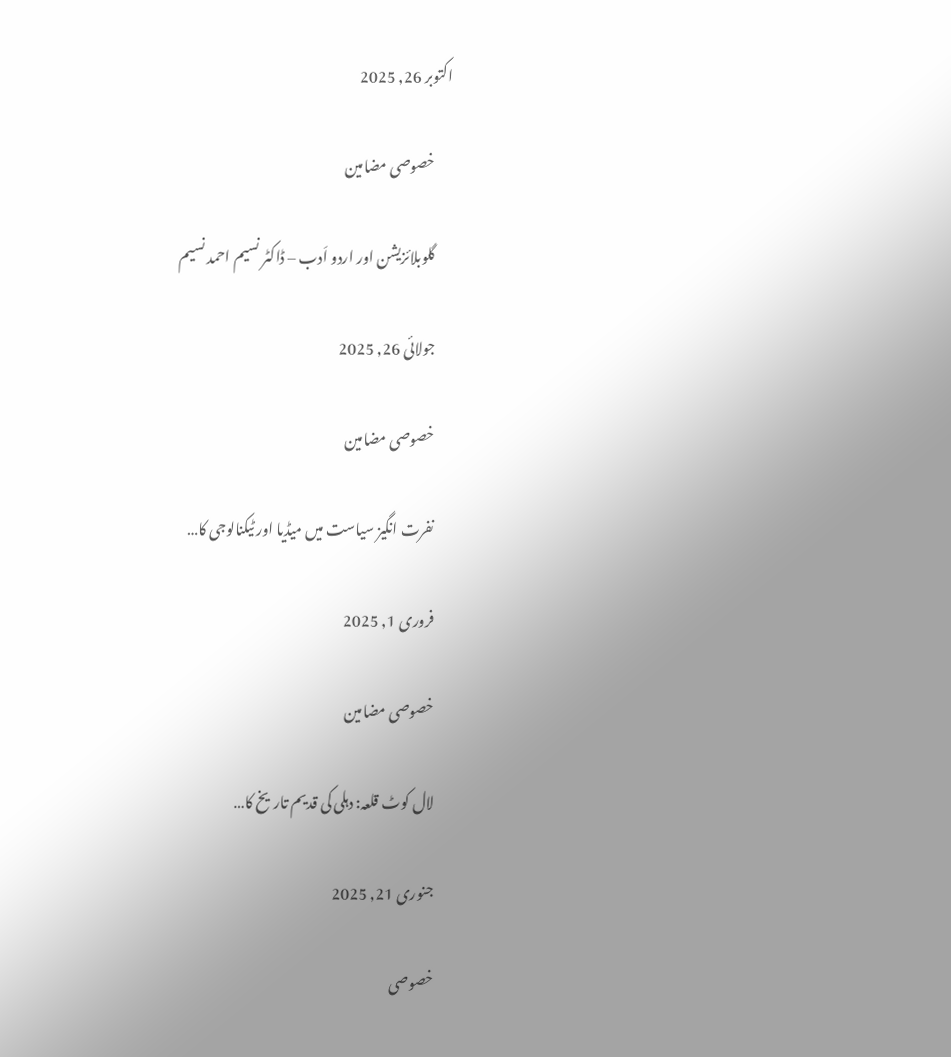اکتوبر 26, 2025

      خصوصی مضامین

      گلوبلائزیشن اور اردو اَدب – ڈاکٹر نسیم احمد نسیم

      جولائی 26, 2025

      خصوصی مضامین

      نفرت انگیز سیاست میں میڈیا اور ٹیکنالوجی کا…

      فروری 1, 2025

      خصوصی مضامین

      لال کوٹ قلعہ: دہلی کی قدیم تاریخ کا…

      جنوری 21, 2025

      خصوصی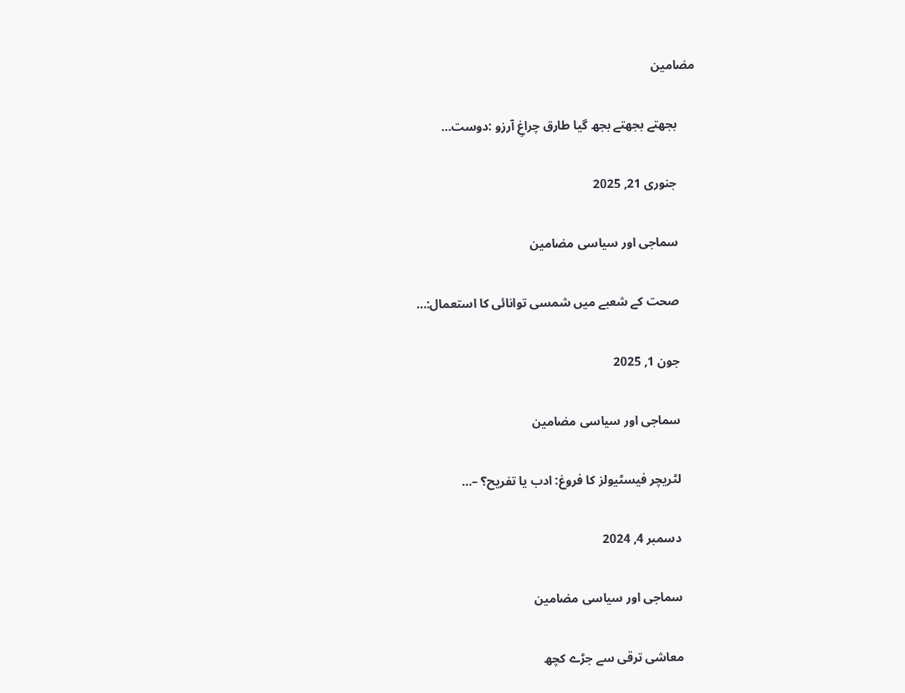مضامین

      بجھتے بجھتے بجھ گیا طارق چراغِ آرزو :دوست…

      جنوری 21, 2025

      سماجی اور سیاسی مضامین

      صحت کے شعبے میں شمسی توانائی کا استعمال:…

      جون 1, 2025

      سماجی اور سیاسی مضامین

      لٹریچر فیسٹیولز کا فروغ: ادب یا تفریح؟ –…

      دسمبر 4, 2024

      سماجی اور سیاسی مضامین

      معاشی ترقی سے جڑے کچھ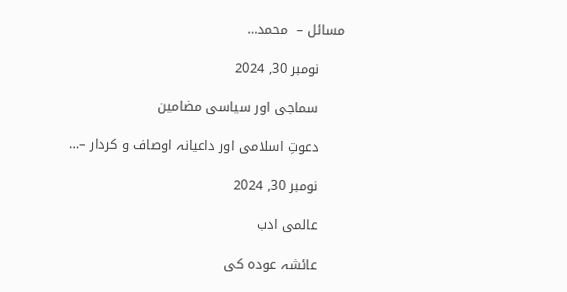مسائل –  محمد…

      نومبر 30, 2024

      سماجی اور سیاسی مضامین

      دعوتِ اسلامی اور داعیانہ اوصاف و کردار –…

      نومبر 30, 2024

      عالمی ادب

      عائشہ عودہ کی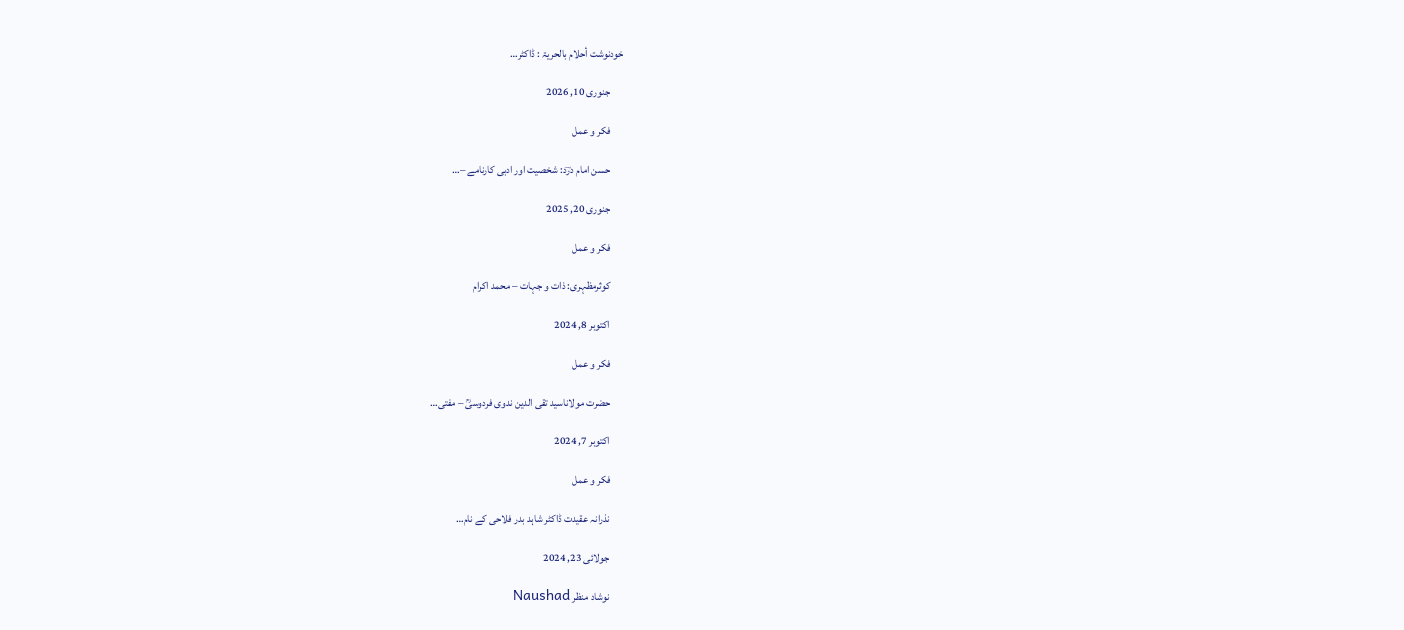خودنوشت أحلام بالحریۃ : ڈاکٹر…

      جنوری 10, 2026

      فکر و عمل

      حسن امام درؔد: شخصیت اور ادبی کارنامے –…

      جنوری 20, 2025

      فکر و عمل

      کوثرمظہری: ذات و جہات – محمد اکرام

      اکتوبر 8, 2024

      فکر و عمل

      حضرت مولاناسید تقی الدین ندوی فردوسیؒ – مفتی…

      اکتوبر 7, 2024

      فکر و عمل

      نذرانہ عقیدت ڈاکٹر شاہد بدر فلاحی کے نام…

      جولائی 23, 2024

      نوشاد منظر Naushad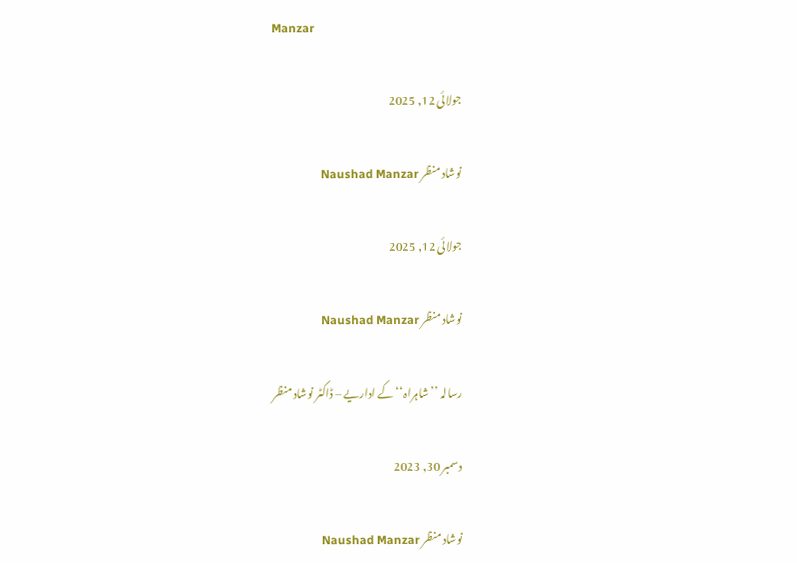Manzar

      جولائی 12, 2025

      نوشاد منظر Naushad Manzar

      جولائی 12, 2025

      نوشاد منظر Naushad Manzar

      رسالہ ’’شاہراہ‘‘ کے اداریے – ڈاکٹر نوشاد منظر

      دسمبر 30, 2023

      نوشاد منظر Naushad Manzar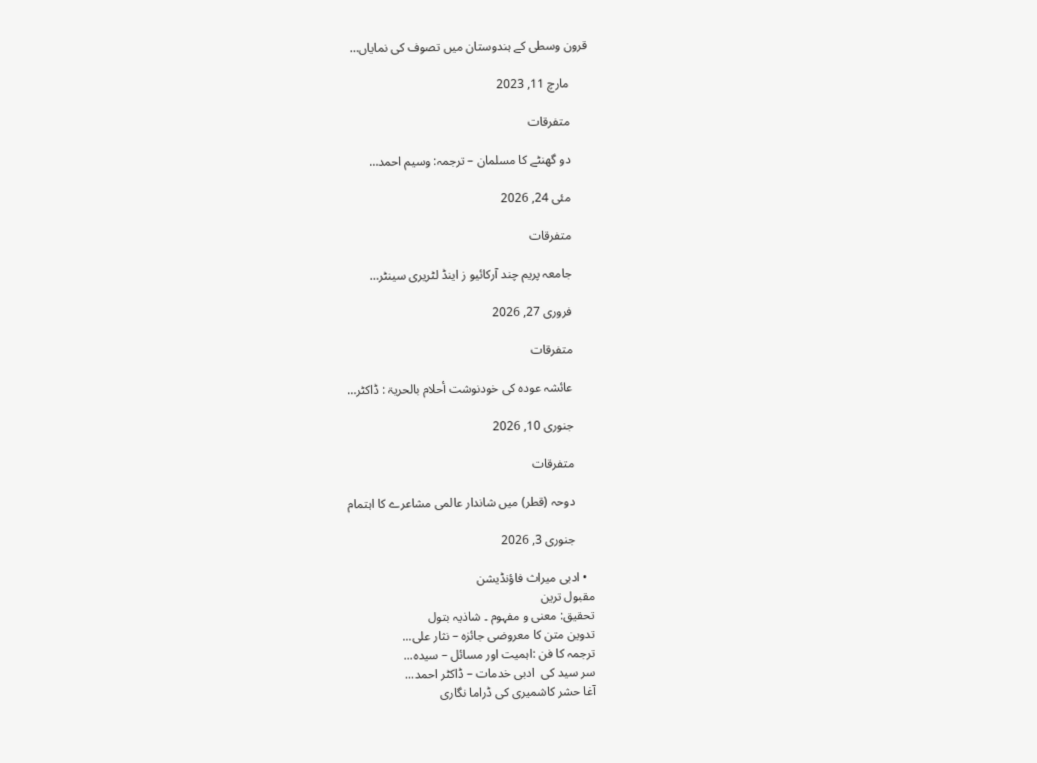قرون وسطی کے ہندوستان میں تصوف کی نمایاں…

      مارچ 11, 2023

      متفرقات

      دو گھنٹے کا مسلمان – ترجمہ: وسیم احمد…

      مئی 24, 2026

      متفرقات

      جامعہ پریم چند آرکائیو ز اینڈ لٹریری سینٹر…

      فروری 27, 2026

      متفرقات

      عائشہ عودہ کی خودنوشت أحلام بالحریۃ : ڈاکٹر…

      جنوری 10, 2026

      متفرقات

      دوحہ (قطر) میں شاندار عالمی مشاعرے کا اہتمام

      جنوری 3, 2026

  • ادبی میراث فاؤنڈیشن
مقبول ترین
تحقیق: معنی و مفہوم ۔ شاذیہ بتول
تدوین متن کا معروضی جائزہ – نثار علی...
ترجمہ کا فن :اہمیت اور مسائل – سیدہ...
سر سید کی  ادبی خدمات – ڈاکٹر احمد...
آغا حشر کاشمیری کی ڈراما نگاری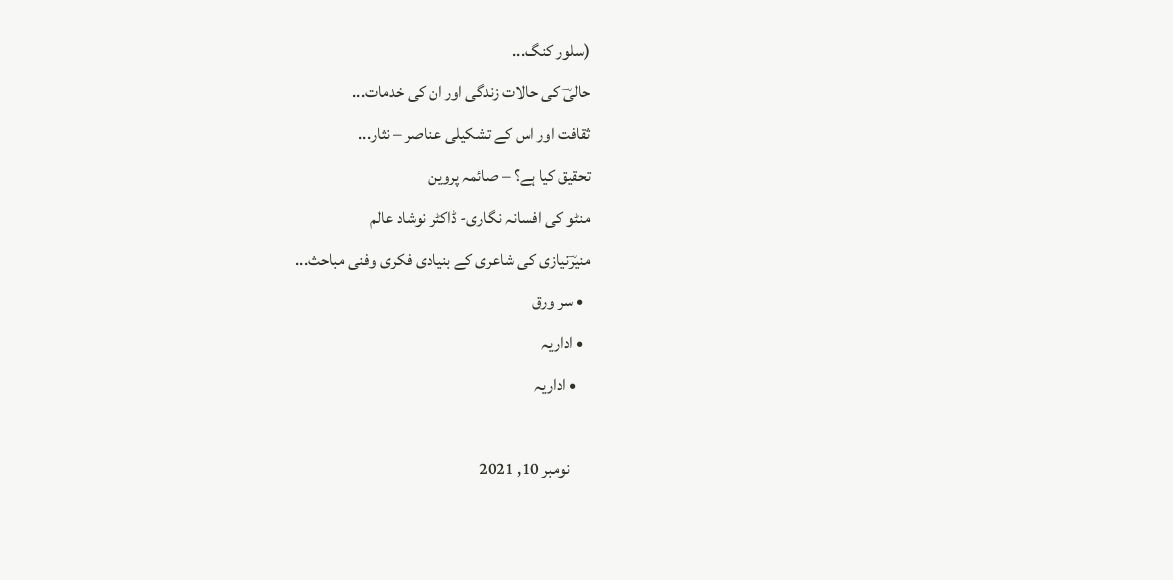(سلور کنگ...
حالیؔ کی حالات زندگی اور ان کی خدمات...
ثقافت اور اس کے تشکیلی عناصر – نثار...
تحقیق کیا ہے؟ – صائمہ پروین
منٹو کی افسانہ نگاری- ڈاکٹر نوشاد عالم
منیرؔنیازی کی شاعری کے بنیادی فکری وفنی مباحث...
  • سر ورق
  • اداریہ
    • اداریہ

      نومبر 10, 2021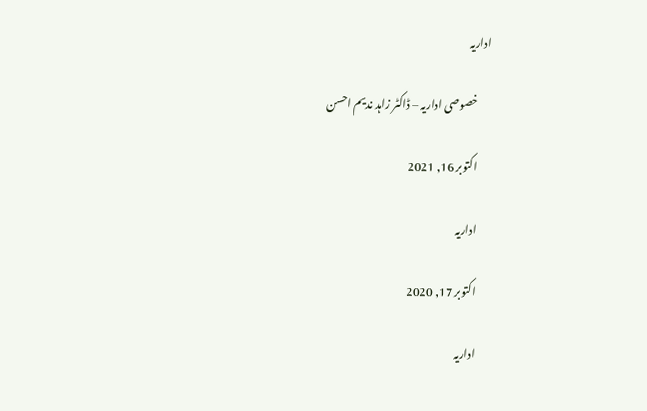اداریہ

      خصوصی اداریہ – ڈاکٹر زاہد ندیم احسن

      اکتوبر 16, 2021

      اداریہ

      اکتوبر 17, 2020

      اداریہ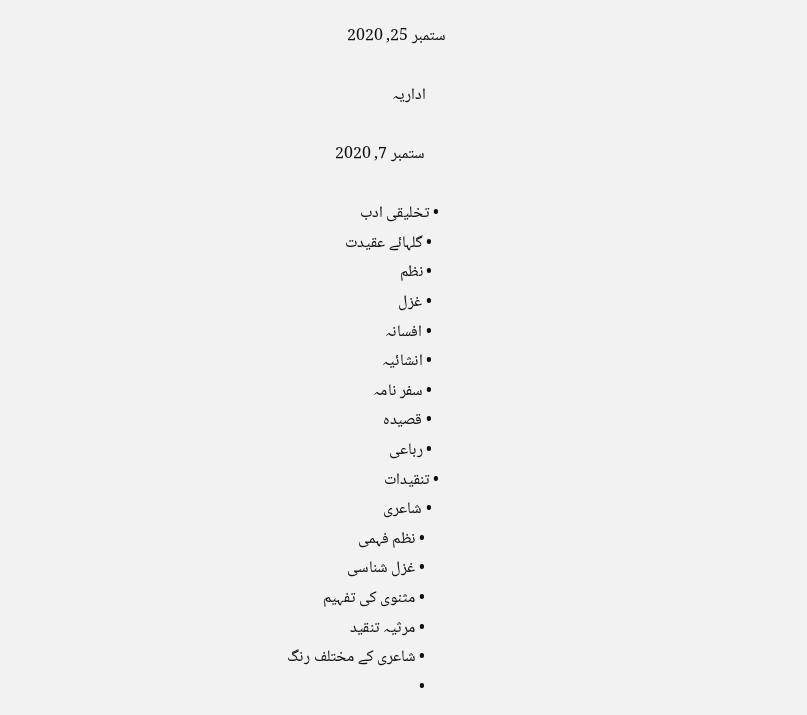ستمبر 25, 2020

      اداریہ

      ستمبر 7, 2020

  • تخلیقی ادب
    • گلہائے عقیدت
    • نظم
    • غزل
    • افسانہ
    • انشائیہ
    • سفر نامہ
    • قصیدہ
    • رباعی
  • تنقیدات
    • شاعری
      • نظم فہمی
      • غزل شناسی
      • مثنوی کی تفہیم
      • مرثیہ تنقید
      • شاعری کے مختلف رنگ
      •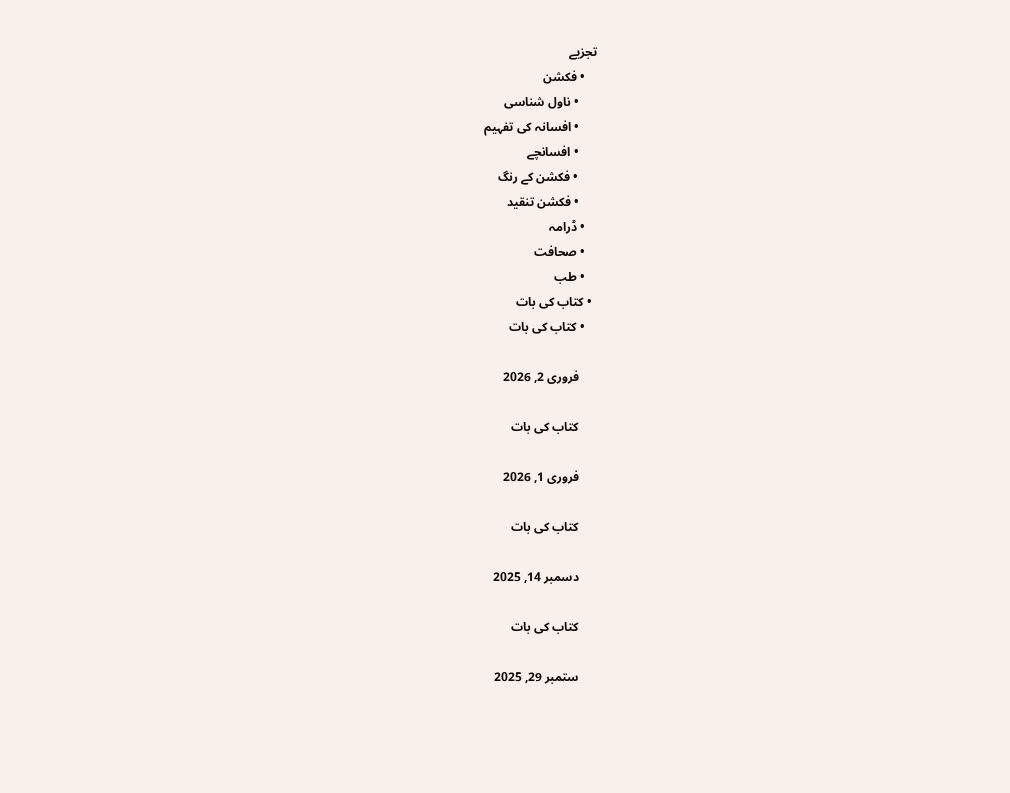تجزیے
    • فکشن
      • ناول شناسی
      • افسانہ کی تفہیم
      • افسانچے
      • فکشن کے رنگ
      • فکشن تنقید
    • ڈرامہ
    • صحافت
    • طب
  • کتاب کی بات
    • کتاب کی بات

      فروری 2, 2026

      کتاب کی بات

      فروری 1, 2026

      کتاب کی بات

      دسمبر 14, 2025

      کتاب کی بات

      ستمبر 29, 2025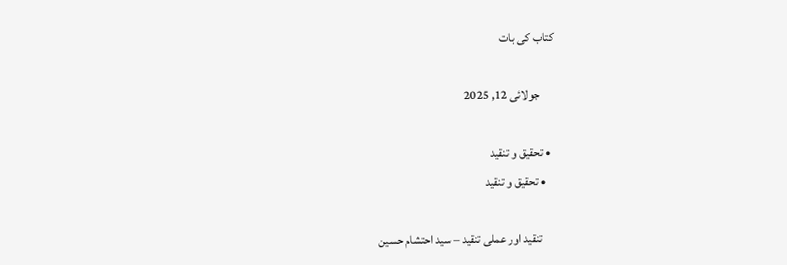کتاب کی بات

      جولائی 12, 2025

  • تحقیق و تنقید
    • تحقیق و تنقید

      تنقید اور عملی تنقید – سید احتشام حسین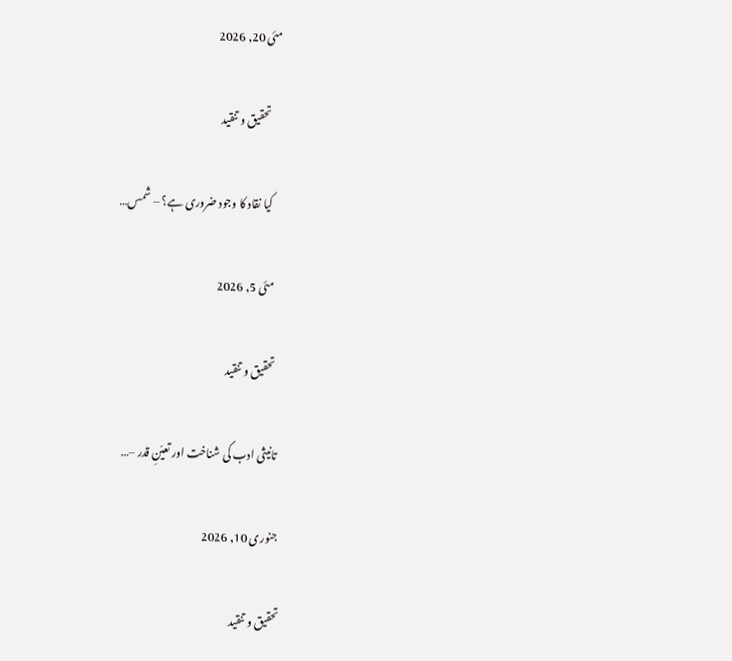مئی 20, 2026

      تحقیق و تنقید

      کیا نقاد کا وجود ضروری ہے؟ – شمس…

      مئی 5, 2026

      تحقیق و تنقید

      تانیثی ادب کی شناخت اور تعیّنِ قدر –…

      جنوری 10, 2026

      تحقیق و تنقید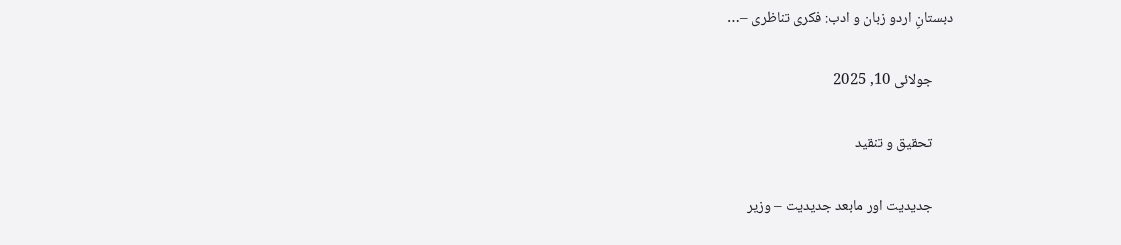دبستانِ اردو زبان و ادب: فکری تناظری –…

      جولائی 10, 2025

      تحقیق و تنقید

      جدیدیت اور مابعد جدیدیت – وزیر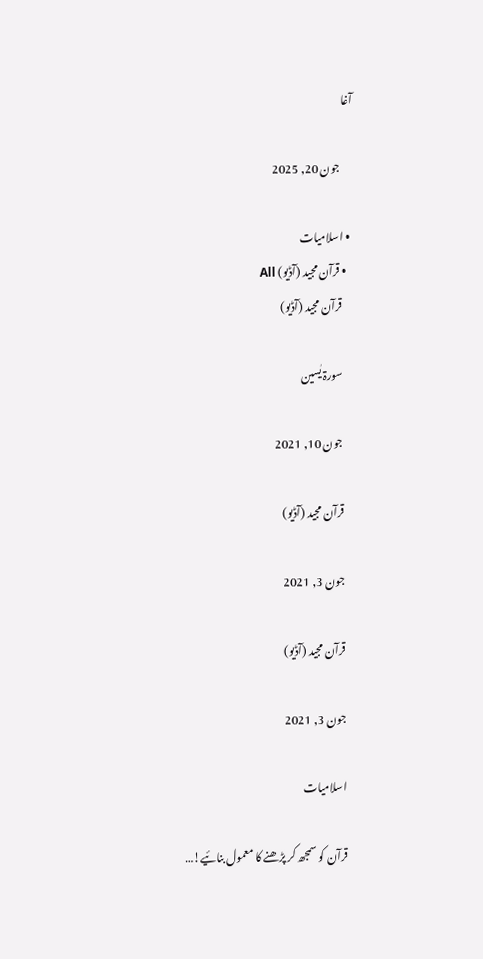آغا

      جون 20, 2025

  • اسلامیات
    • قرآن مجید (آڈیو) All
      قرآن مجید (آڈیو)

      سورۃ یٰسین

      جون 10, 2021

      قرآن مجید (آڈیو)

      جون 3, 2021

      قرآن مجید (آڈیو)

      جون 3, 2021

      اسلامیات

      قرآن کو سمجھ کر پڑھنے کا معمول بنائیے!…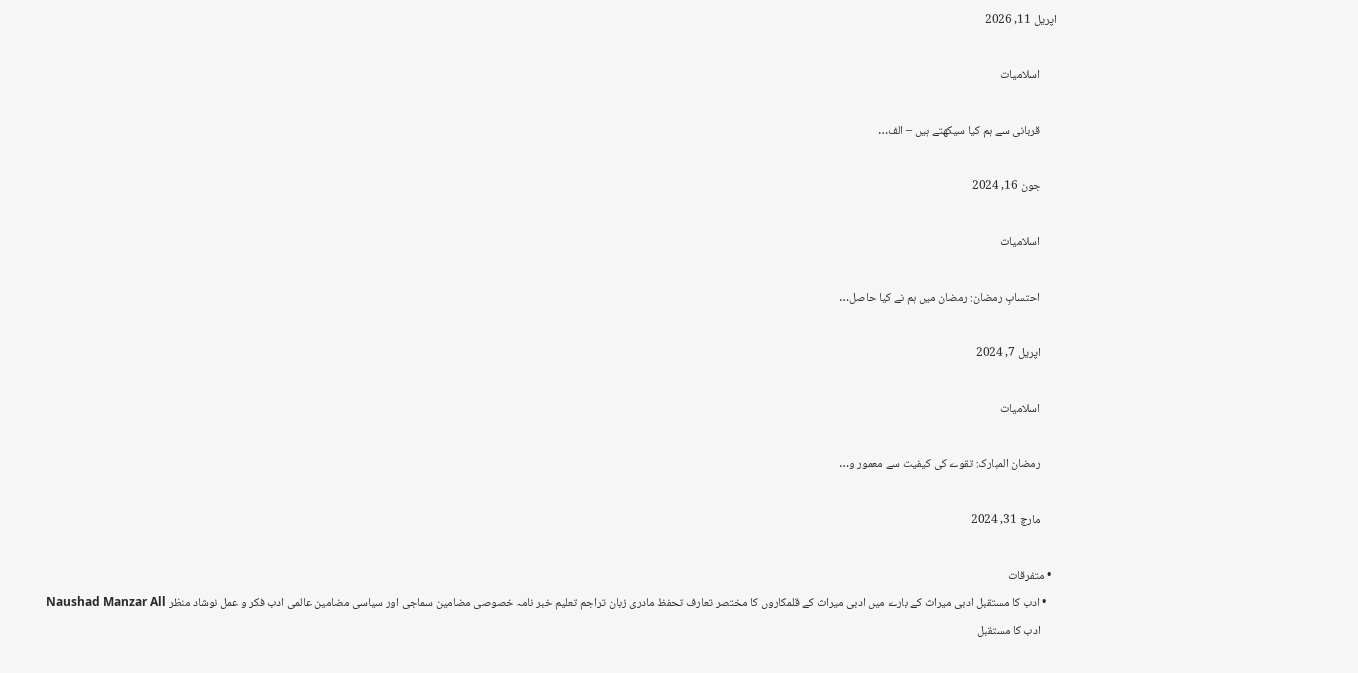اپریل 11, 2026

      اسلامیات

      قربانی سے ہم کیا سیکھتے ہیں – الف…

      جون 16, 2024

      اسلامیات

      احتسابِ رمضان: رمضان میں ہم نے کیا حاصل…

      اپریل 7, 2024

      اسلامیات

      رمضان المبارک: تقوے کی کیفیت سے معمور و…

      مارچ 31, 2024

  • متفرقات
    • ادب کا مستقبل ادبی میراث کے بارے میں ادبی میراث کے قلمکاروں کا مختصر تعارف تحفظ مادری زبان تراجم تعلیم خبر نامہ خصوصی مضامین سماجی اور سیاسی مضامین عالمی ادب فکر و عمل نوشاد منظر Naushad Manzar All
      ادب کا مستقبل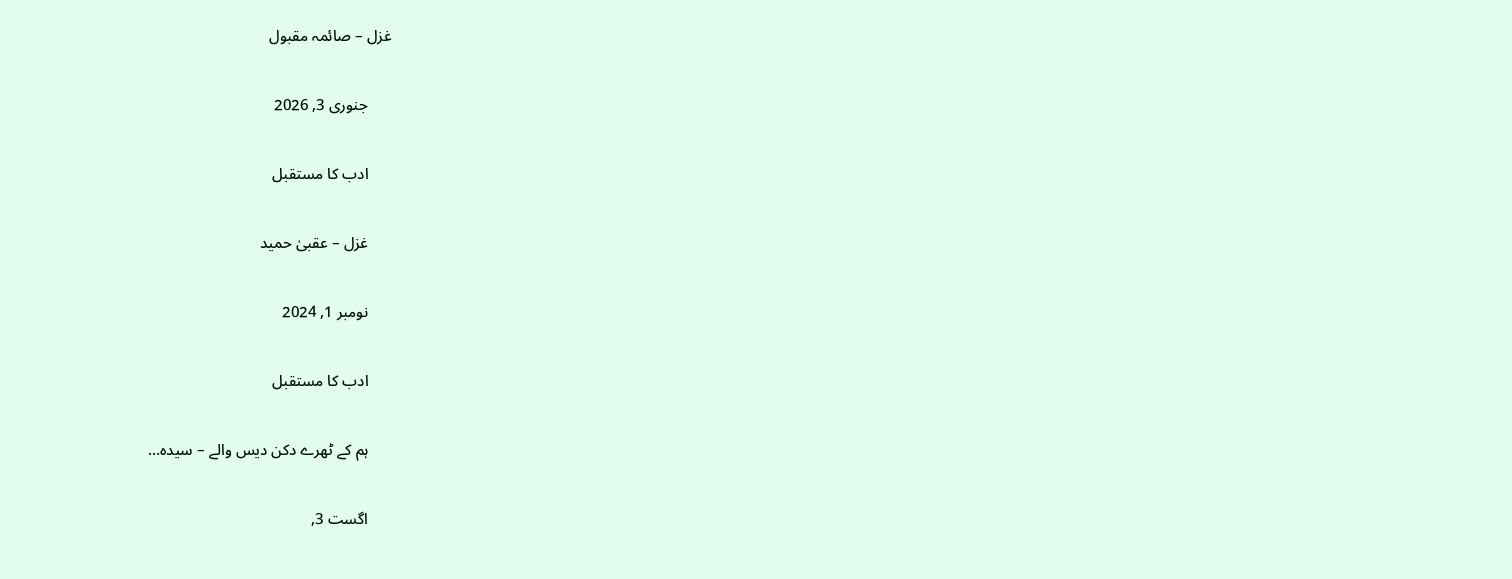غزل – صائمہ مقبول

      جنوری 3, 2026

      ادب کا مستقبل

      غزل – عقبیٰ حمید

      نومبر 1, 2024

      ادب کا مستقبل

      ہم کے ٹھرے دکن دیس والے – سیدہ…

      اگست 3,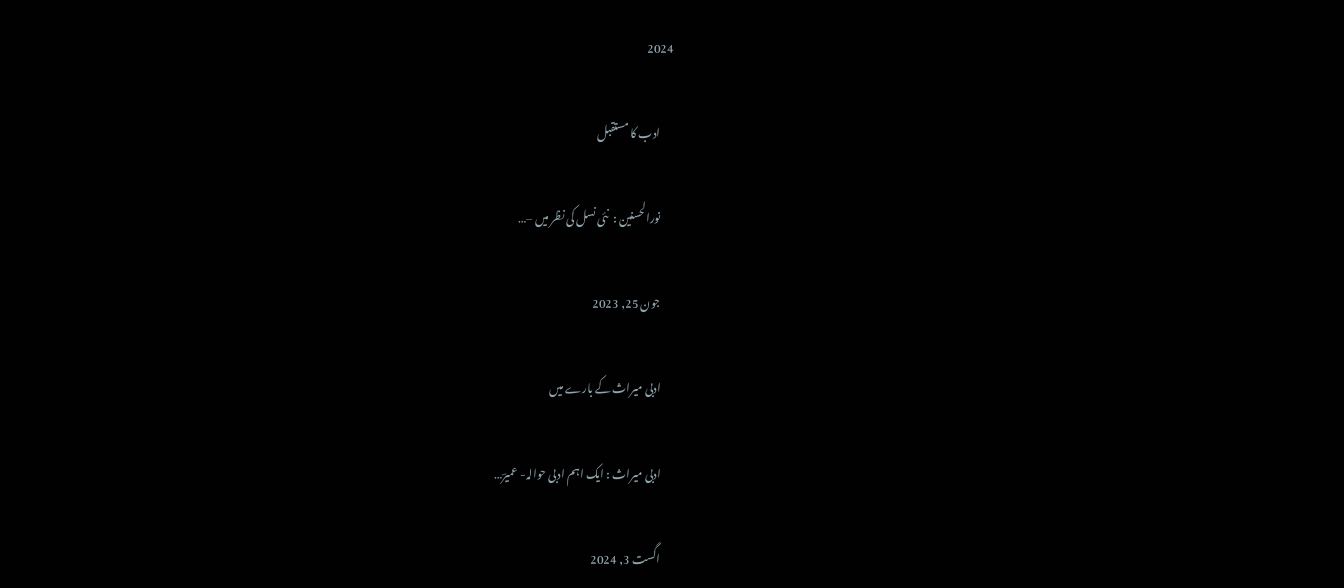2024

      ادب کا مستقبل

      نورالحسنین :  نئی نسل کی نظر میں –…

      جون 25, 2023

      ادبی میراث کے بارے میں

      ادبی میراث : ایک اہم ادبی حوالہ- عمیرؔ…

      اگست 3, 2024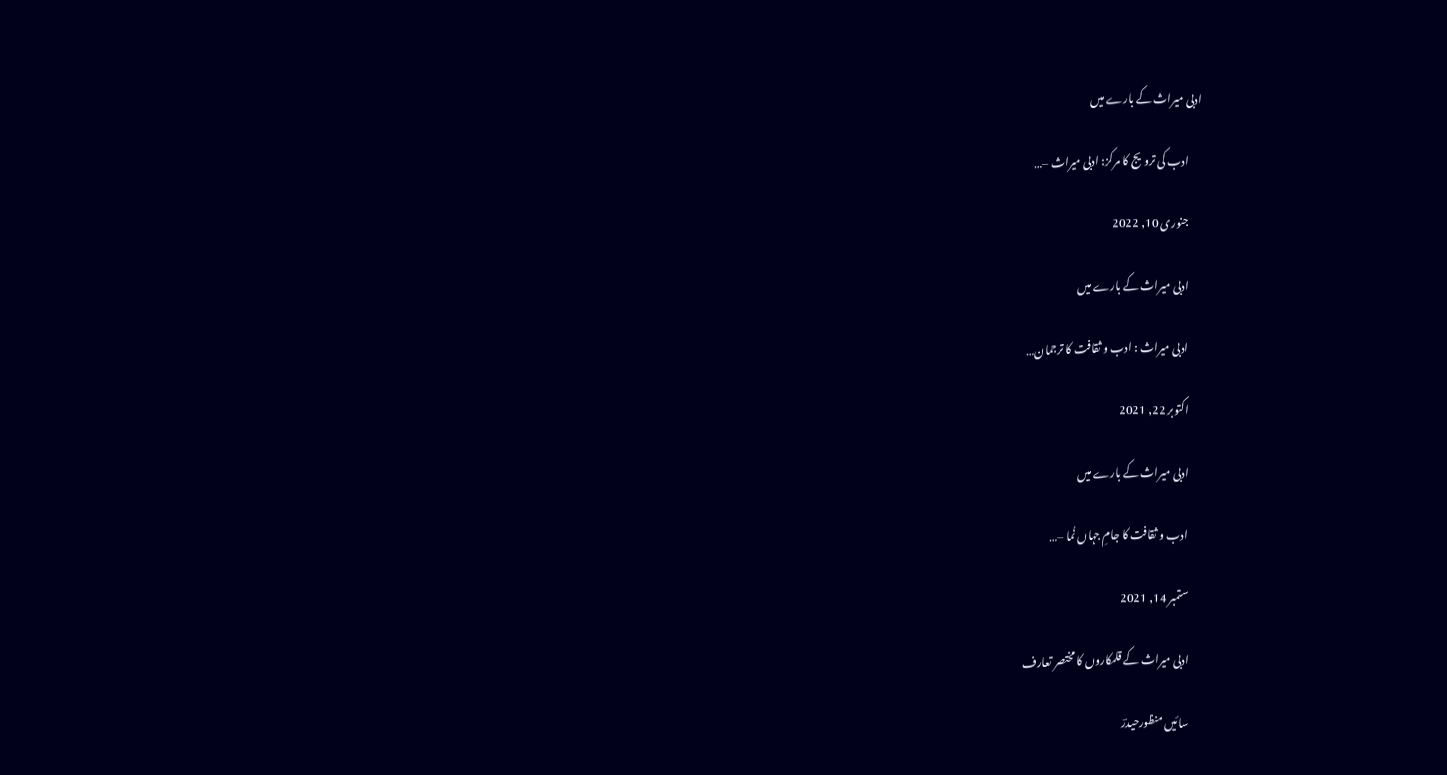ادبی میراث کے بارے میں

      ادب کی ترویج کا مرکز: ادبی میراث –…

      جنوری 10, 2022

      ادبی میراث کے بارے میں

      ادبی میراث : ادب و ثقافت کا ترجمان…

      اکتوبر 22, 2021

      ادبی میراث کے بارے میں

      ادب و ثقافت کا جامِ جہاں نُما –…

      ستمبر 14, 2021

      ادبی میراث کے قلمکاروں کا مختصر تعارف

      سائیں منظورحیدرؔ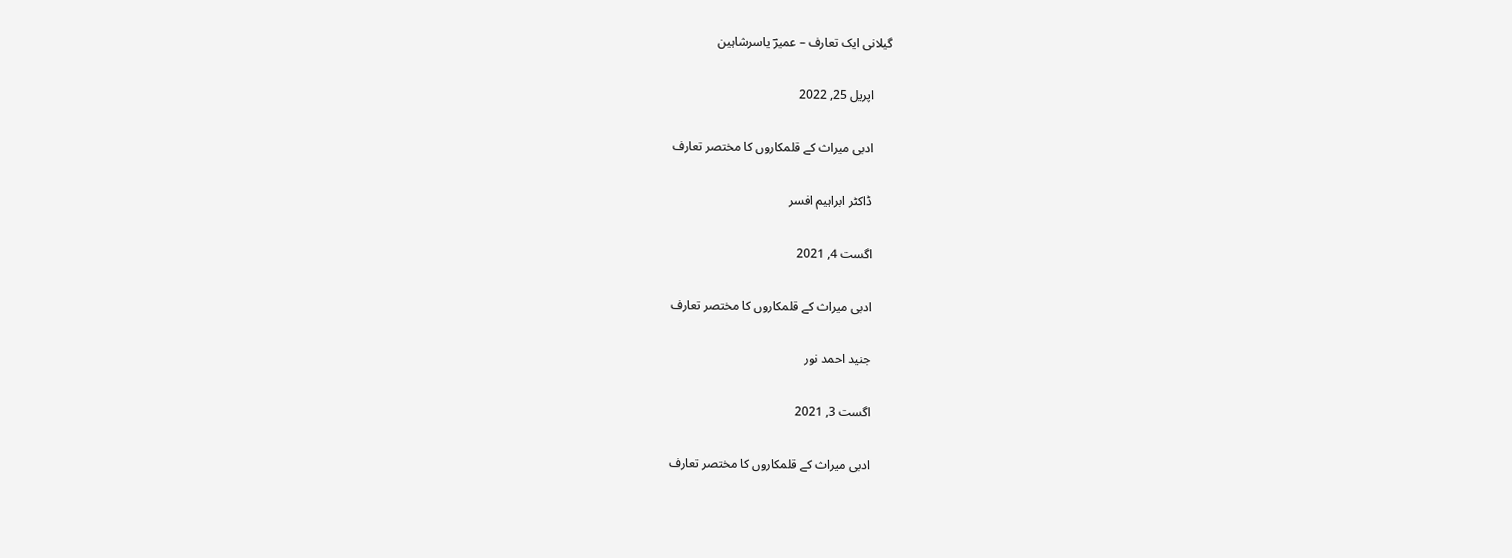گیلانی ایک تعارف – عمیرؔ یاسرشاہین

      اپریل 25, 2022

      ادبی میراث کے قلمکاروں کا مختصر تعارف

      ڈاکٹر ابراہیم افسر

      اگست 4, 2021

      ادبی میراث کے قلمکاروں کا مختصر تعارف

      جنید احمد نور

      اگست 3, 2021

      ادبی میراث کے قلمکاروں کا مختصر تعارف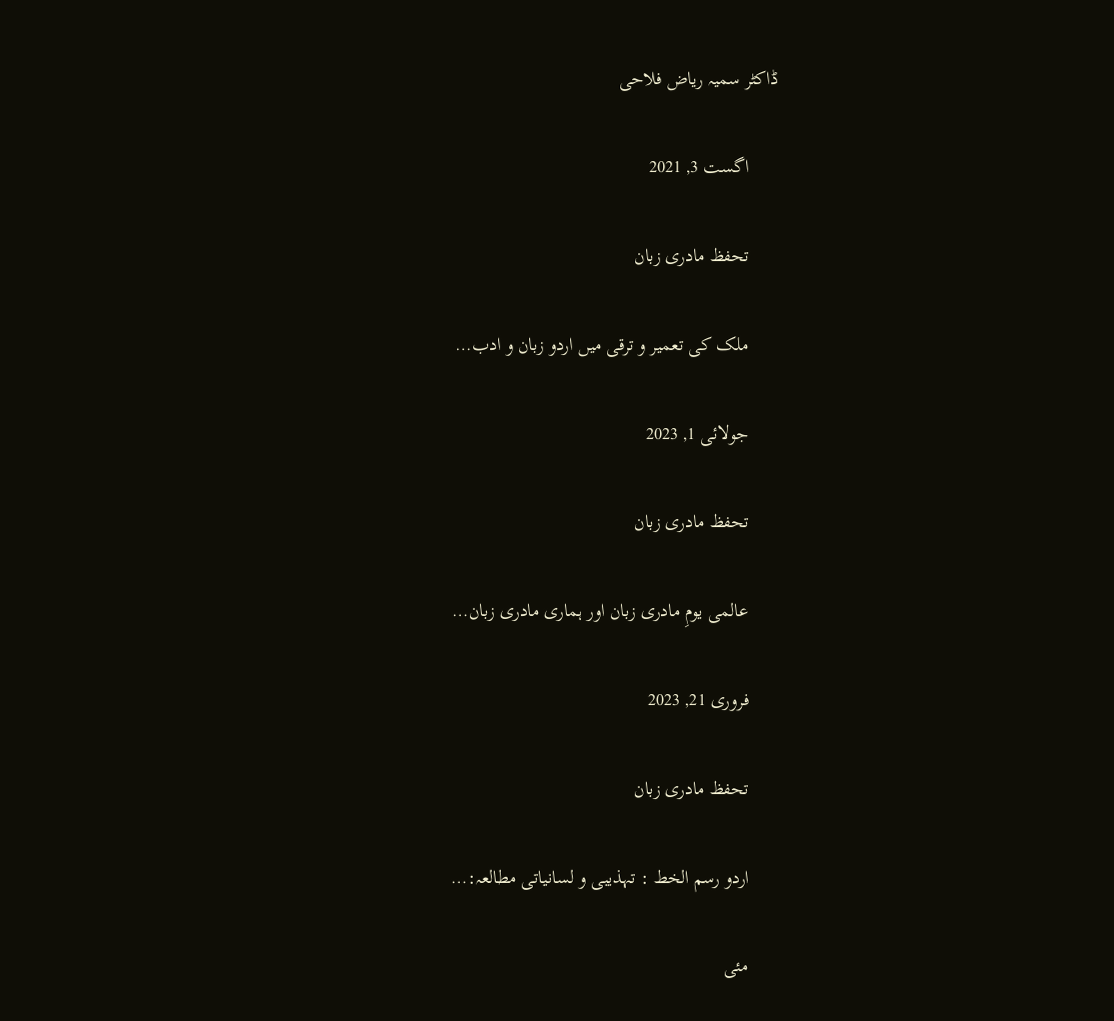ڈاکٹر سمیہ ریاض فلاحی

      اگست 3, 2021

      تحفظ مادری زبان

      ملک کی تعمیر و ترقی میں اردو زبان و ادب…

      جولائی 1, 2023

      تحفظ مادری زبان

      عالمی یومِ مادری زبان اور ہماری مادری زبان…

      فروری 21, 2023

      تحفظ مادری زبان

      اردو رسم الخط : تہذیبی و لسانیاتی مطالعہ:…

      مئی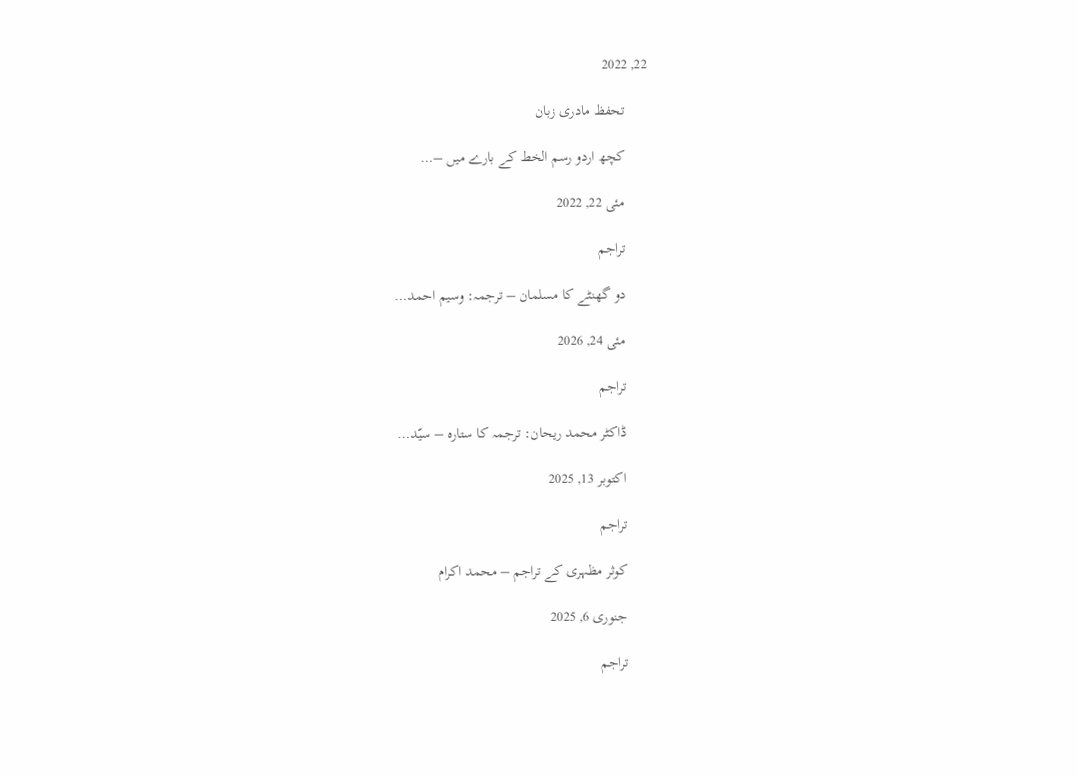22, 2022

      تحفظ مادری زبان

      کچھ اردو رسم الخط کے بارے میں –…

      مئی 22, 2022

      تراجم

      دو گھنٹے کا مسلمان – ترجمہ: وسیم احمد…

      مئی 24, 2026

      تراجم

      ڈاکٹر محمد ریحان: ترجمہ کا ستارہ – سیّد…

      اکتوبر 13, 2025

      تراجم

      کوثر مظہری کے تراجم – محمد اکرام

      جنوری 6, 2025

      تراجم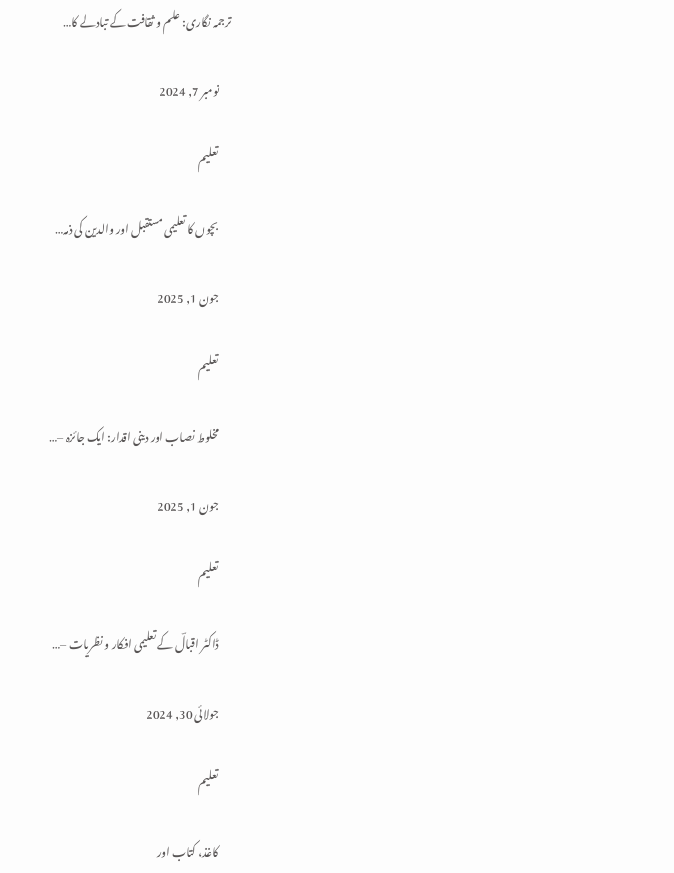ترجمہ نگاری: علم و ثقافت کے تبادلے کا…

      نومبر 7, 2024

      تعلیم

      بچوں کا تعلیمی مستقبل اور والدین کی ذمہ…

      جون 1, 2025

      تعلیم

      مخلوط نصاب اور دینی اقدار: ایک جائزہ –…

      جون 1, 2025

      تعلیم

      ڈاکٹر اقبالؔ کے تعلیمی افکار و نظریات –…

      جولائی 30, 2024

      تعلیم

      کاغذ، کتاب اور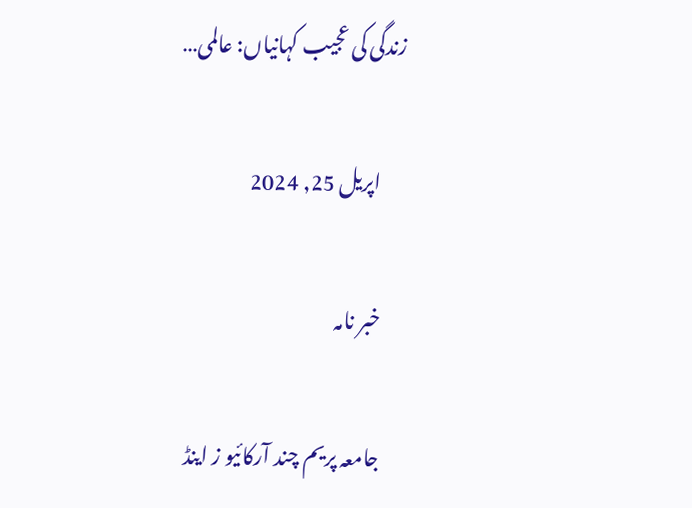زندگی کی عجیب کہانیاں: عالمی…

      اپریل 25, 2024

      خبر نامہ

      جامعہ پریم چند آرکائیو ز اینڈ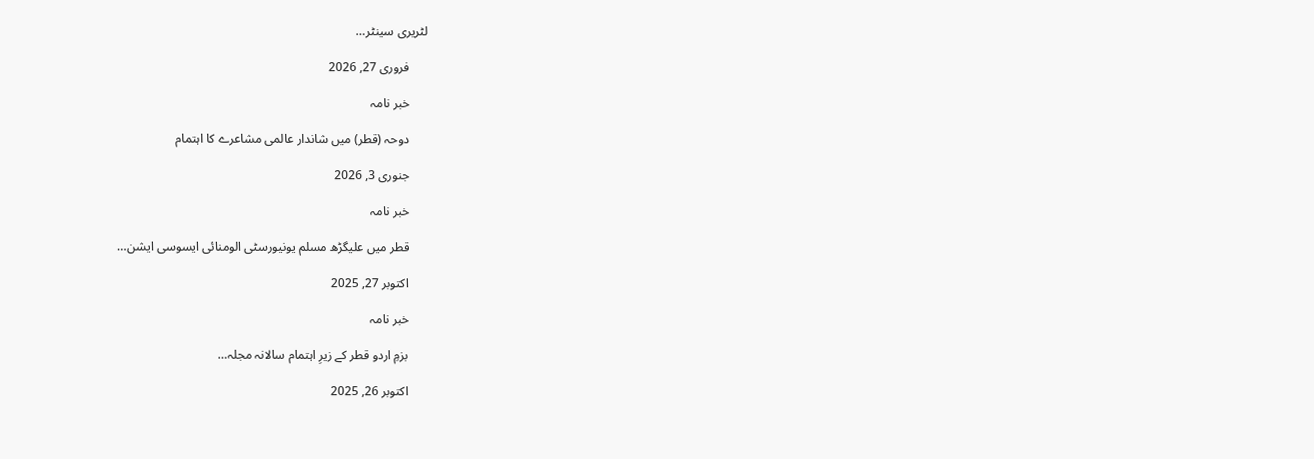لٹریری سینٹر…

      فروری 27, 2026

      خبر نامہ

      دوحہ (قطر) میں شاندار عالمی مشاعرے کا اہتمام

      جنوری 3, 2026

      خبر نامہ

      قطر میں علیگڑھ مسلم یونیورسٹی الومنائی ایسوسی ایشن…

      اکتوبر 27, 2025

      خبر نامہ

      بزمِ اردو قطر کے زیرِ اہتمام سالانہ مجلہ…

      اکتوبر 26, 2025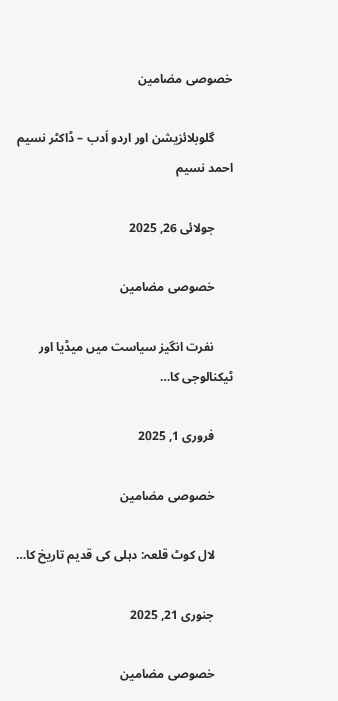خصوصی مضامین

      گلوبلائزیشن اور اردو اَدب – ڈاکٹر نسیم احمد نسیم

      جولائی 26, 2025

      خصوصی مضامین

      نفرت انگیز سیاست میں میڈیا اور ٹیکنالوجی کا…

      فروری 1, 2025

      خصوصی مضامین

      لال کوٹ قلعہ: دہلی کی قدیم تاریخ کا…

      جنوری 21, 2025

      خصوصی مضامین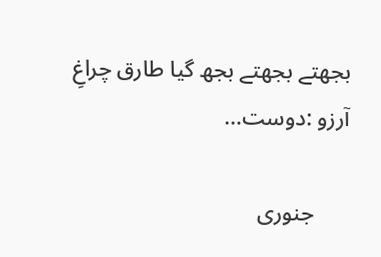بجھتے بجھتے بجھ گیا طارق چراغِ آرزو :دوست…

      جنوری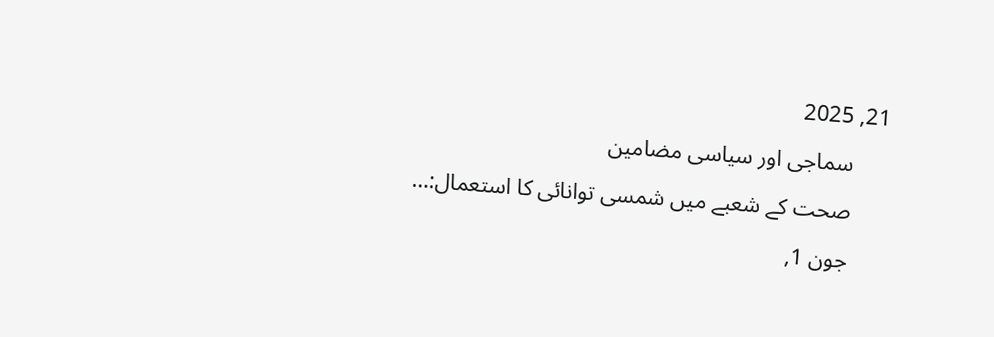21, 2025

      سماجی اور سیاسی مضامین

      صحت کے شعبے میں شمسی توانائی کا استعمال:…

      جون 1,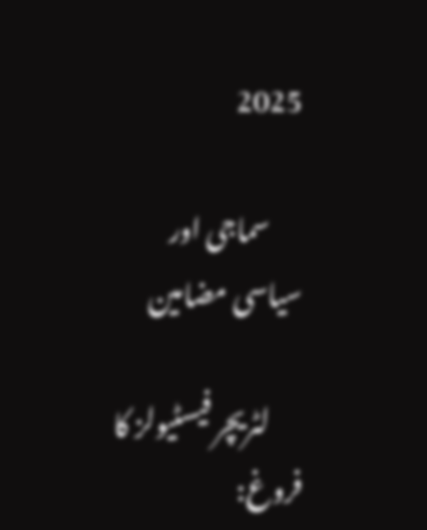2025

      سماجی اور سیاسی مضامین

      لٹریچر فیسٹیولز کا فروغ: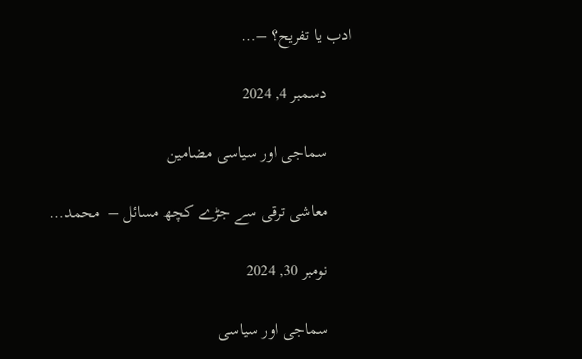ادب یا تفریح؟ –…

      دسمبر 4, 2024

      سماجی اور سیاسی مضامین

      معاشی ترقی سے جڑے کچھ مسائل –  محمد…

      نومبر 30, 2024

      سماجی اور سیاسی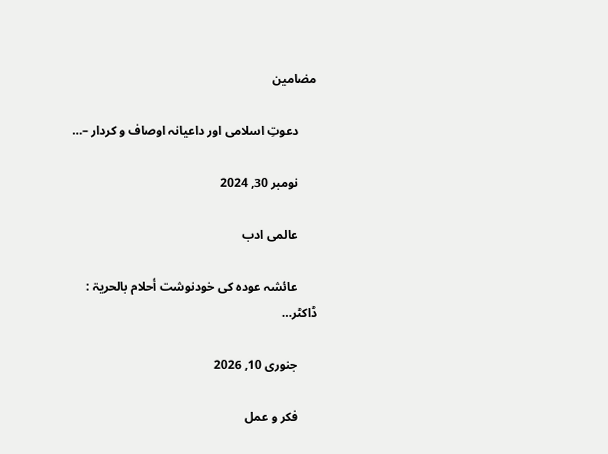مضامین

      دعوتِ اسلامی اور داعیانہ اوصاف و کردار –…

      نومبر 30, 2024

      عالمی ادب

      عائشہ عودہ کی خودنوشت أحلام بالحریۃ : ڈاکٹر…

      جنوری 10, 2026

      فکر و عمل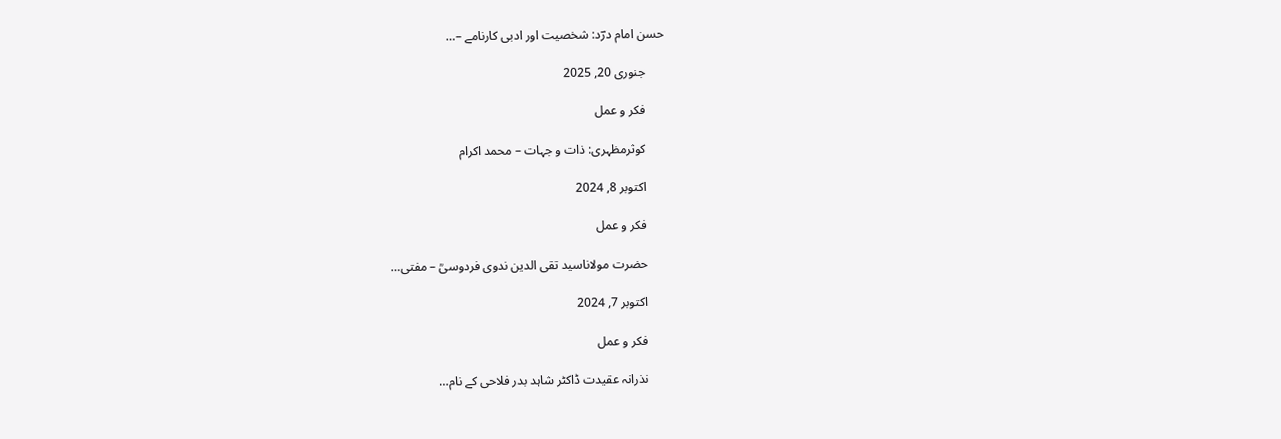حسن امام درؔد: شخصیت اور ادبی کارنامے –…

      جنوری 20, 2025

      فکر و عمل

      کوثرمظہری: ذات و جہات – محمد اکرام

      اکتوبر 8, 2024

      فکر و عمل

      حضرت مولاناسید تقی الدین ندوی فردوسیؒ – مفتی…

      اکتوبر 7, 2024

      فکر و عمل

      نذرانہ عقیدت ڈاکٹر شاہد بدر فلاحی کے نام…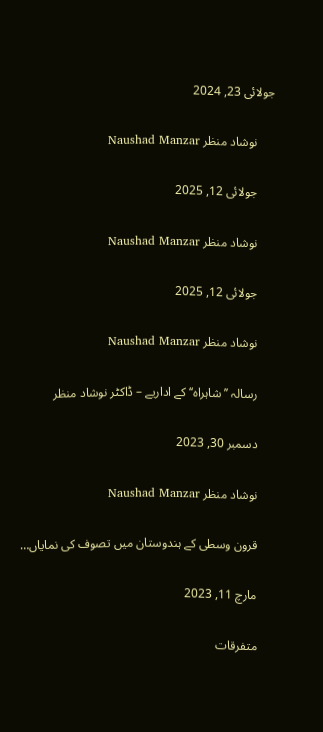جولائی 23, 2024

      نوشاد منظر Naushad Manzar

      جولائی 12, 2025

      نوشاد منظر Naushad Manzar

      جولائی 12, 2025

      نوشاد منظر Naushad Manzar

      رسالہ ’’شاہراہ‘‘ کے اداریے – ڈاکٹر نوشاد منظر

      دسمبر 30, 2023

      نوشاد منظر Naushad Manzar

      قرون وسطی کے ہندوستان میں تصوف کی نمایاں…

      مارچ 11, 2023

      متفرقات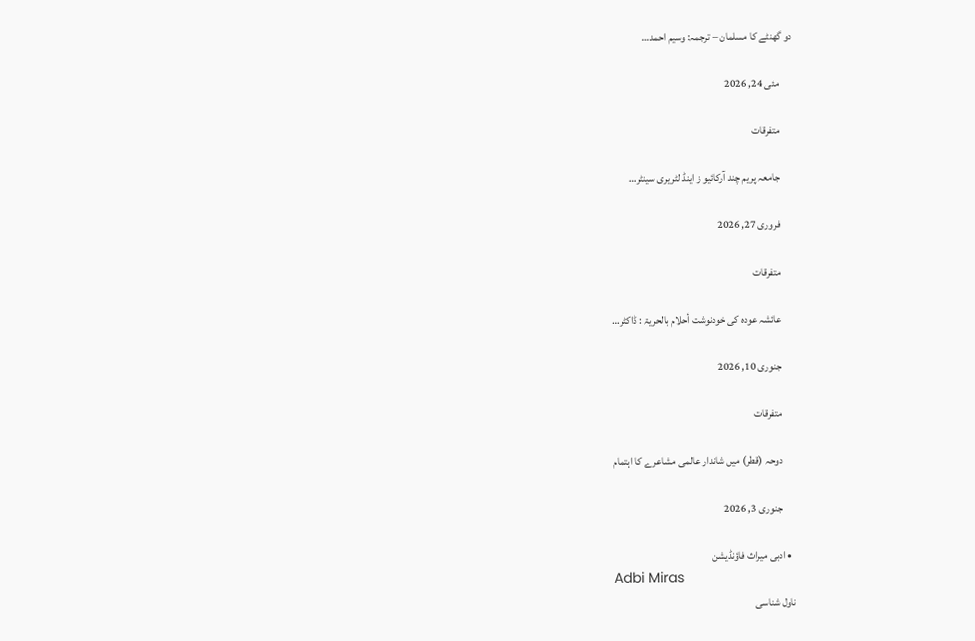دو گھنٹے کا مسلمان – ترجمہ: وسیم احمد…

      مئی 24, 2026

      متفرقات

      جامعہ پریم چند آرکائیو ز اینڈ لٹریری سینٹر…

      فروری 27, 2026

      متفرقات

      عائشہ عودہ کی خودنوشت أحلام بالحریۃ : ڈاکٹر…

      جنوری 10, 2026

      متفرقات

      دوحہ (قطر) میں شاندار عالمی مشاعرے کا اہتمام

      جنوری 3, 2026

  • ادبی میراث فاؤنڈیشن
Adbi Miras
ناول شناسی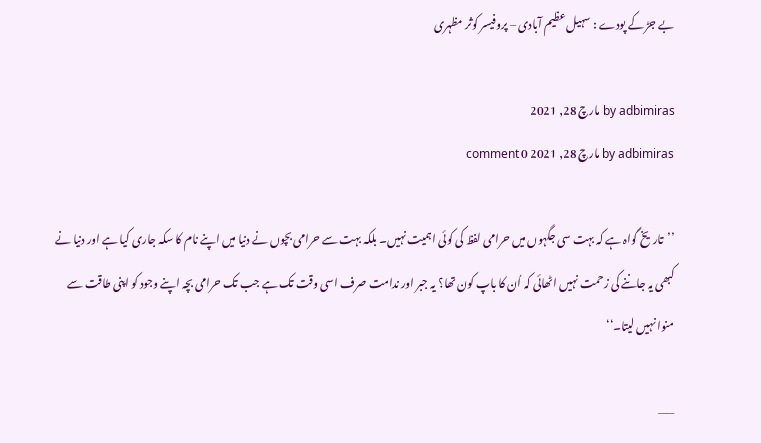بے جڑ کے پودے : سہیل عظیم آبادی – پروفیسر کوثر مظہری

by adbimiras مارچ 28, 2021
by adbimiras مارچ 28, 2021 0 comment

’’تاریخ گواہ ہے کہ بہت سی جگہوں میں حرامی لفظ کی کوئی اہمیت نہیں۔ بلکہ بہت سے حرامی بچوں نے دنیا میں اپنے نام کا سکہ جاری کیا ہے اور دنیا نے کبھی یہ جاننے کی زحمت نہیں اٹھائی کہ اُن کا باپ کون تھا؟ یہ جبر اور ندامت صرف اسی وقت تک ہے جب تک حرامی بچہ اپنے وجود کو اپنی طاقت سے منوا نہیں لیتا۔‘‘

——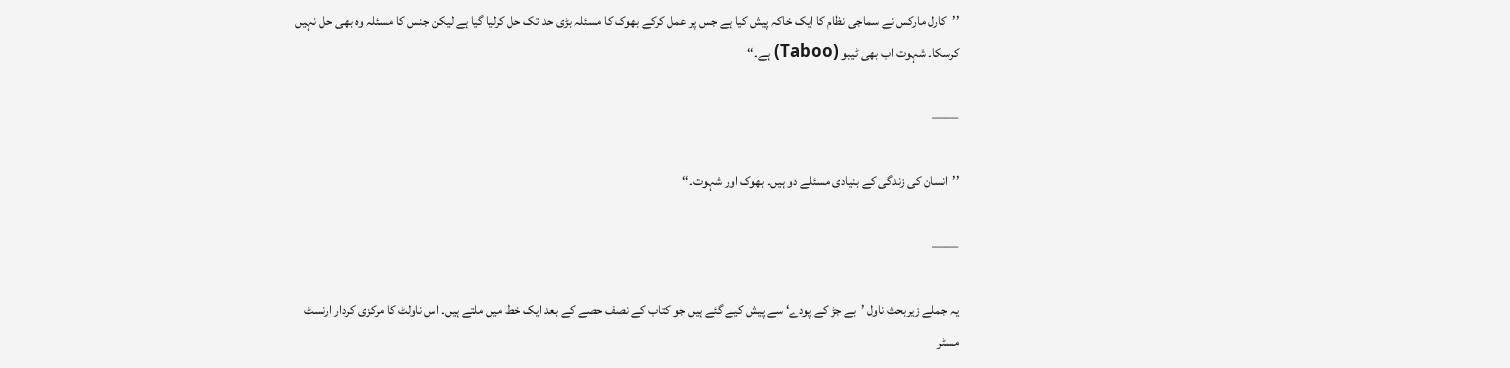’’کارل مارکس نے سماجی نظام کا ایک خاکہ پیش کیا ہے جس پر عمل کرکے بھوک کا مسئلہ بڑی حد تک حل کرلیا گیا ہے لیکن جنس کا مسئلہ وہ بھی حل نہیں کرسکا۔ شہوت اب بھی ٹیبو (Taboo) ہے۔‘‘

——

’’انسان کی زندگی کے بنیادی مسئلے دو ہیں۔ بھوک اور شہوت۔‘‘

——

یہ جملے زیربحث ناول ’بے جڑ کے پودے‘ سے پیش کیے گئے ہیں جو کتاب کے نصف حصے کے بعد ایک خط میں ملتے ہیں۔ اس ناولٹ کا مرکزی کردار ارنسٹ مسٹر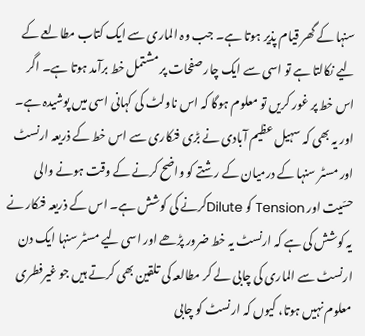سنہا کے گھر قیام پذیر ہوتا ہے۔ جب وہ الماری سے ایک کتاب مطالعے کے لیے نکالتا ہے تو اسی سے ایک چار صفحات پر مشتمل خط برآمد ہوتا ہے۔ اگر اس خط پر غور کریں تو معلوم ہوگا کہ اس ناولٹ کی کہانی اسی میں پوشیدہ ہے۔ اور یہ بھی کہ سہیل عظیم آبادی نے بڑی فنکاری سے اس خط کے ذریعہ ارنسٹ اور مسٹر سنہا کے درمیان کے رشتے کو واضح کرنے کے وقت ہونے والی حسّیت اور Tension کو Diluteکرنے کی کوشش ہے۔ اس کے ذریعہ فنکار نے یہ کوشش کی ہے کہ ارنسٹ یہ خط ضرور پڑھے اور اسی لیے مسٹر سنہا ایک دن ارنسٹ سے الماری کی چابی لے کر مطالعہ کی تلقین بھی کرتے ہیں جو غیرفطری معلوم نہیں ہوتا، کیوں کہ ارنسٹ کو چابی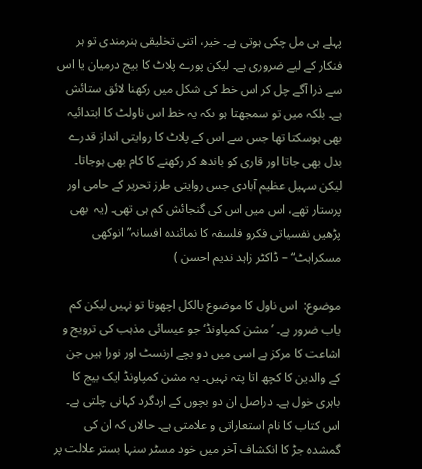پہلے ہی مل چکی ہوتی ہے۔ خیر، اتنی تخلیقی ہنرمندی تو ہر فنکار کے لیے ضروری ہے۔ لیکن پورے پلاٹ کا بیج درمیان یا اس سے ذرا آگے چل کر اس خط کی شکل میں رکھنا لائق ستائش ہے۔ بلکہ میں تو سمجھتا ہو ںکہ یہ خط اس ناولٹ کا ابتدائیہ بھی ہوسکتا تھا جس سے اس کے پلاٹ کا روایتی انداز قدرے بدل بھی جاتا اور قاری کو باندھ کر رکھنے کا کام بھی ہوجاتا۔ لیکن سہیل عظیم آبادی جس روایتی طرز تحریر کے حامی اور پرستار تھے، اس میں اس کی گنجائش کم ہی تھی۔ (یہ  بھی پڑھیں نفسیاتی فکرو فلسفہ کا نمائندہ افسانہ”انوکھی مسکراہٹ“ – ڈاکٹر زاہد ندیم احسن )

موضوع:  اس ناول کا موضوع بالکل اچھوتا تو نہیں لیکن کم یاب ضرور ہے۔ ’مشن کمپاونڈ‘ جو عیسائی مذہب کی ترویج و اشاعت کا مرکز ہے اسی میں دو بچے ارنسٹ اور نورا ہیں جن کے والدین کا کچھ اتا پتہ نہیں۔ یہ مشن کمپاونڈ ایک بیج کا باہری خول ہے۔ دراصل ان دو بچوں کے اردگرد کہانی چلتی ہے۔ اس کتاب کا نام استعاراتی و علامتی ہے۔ حالاں کہ ان کی گمشدہ جڑ کا انکشاف آخر میں خود مسٹر سنہا بستر علالت پر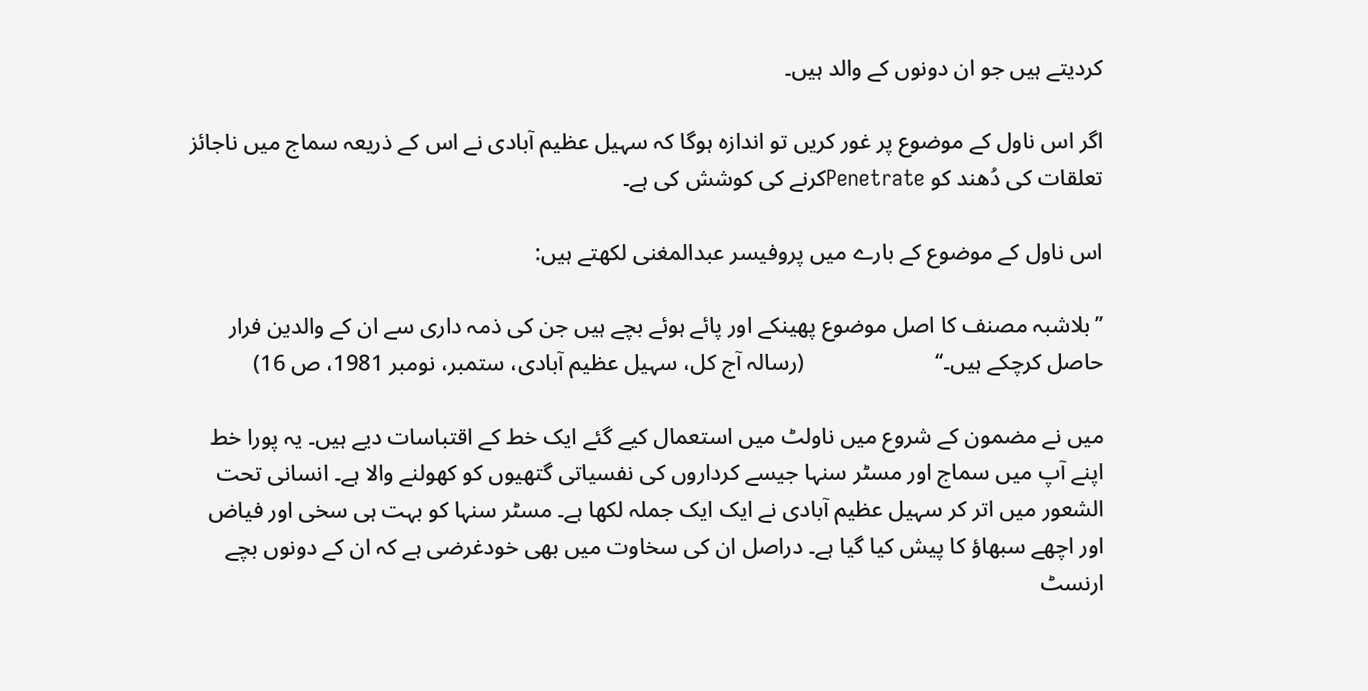کردیتے ہیں جو ان دونوں کے والد ہیں۔

اگر اس ناول کے موضوع پر غور کریں تو اندازہ ہوگا کہ سہیل عظیم آبادی نے اس کے ذریعہ سماج میں ناجائز تعلقات کی دُھند کو Penetrateکرنے کی کوشش کی ہے۔

اس ناول کے موضوع کے بارے میں پروفیسر عبدالمغنی لکھتے ہیں:

’’بلاشبہ مصنف کا اصل موضوع پھینکے اور پائے ہوئے بچے ہیں جن کی ذمہ داری سے ان کے والدین فرار حاصل کرچکے ہیں۔‘‘                       (رسالہ آج کل، سہیل عظیم آبادی، ستمبر، نومبر 1981، ص 16)

میں نے مضمون کے شروع میں ناولٹ میں استعمال کیے گئے ایک خط کے اقتباسات دیے ہیں۔ یہ پورا خط اپنے آپ میں سماج اور مسٹر سنہا جیسے کرداروں کی نفسیاتی گتھیوں کو کھولنے والا ہے۔ انسانی تحت الشعور میں اتر کر سہیل عظیم آبادی نے ایک ایک جملہ لکھا ہے۔ مسٹر سنہا کو بہت ہی سخی اور فیاض اور اچھے سبھاؤ کا پیش کیا گیا ہے۔ دراصل ان کی سخاوت میں بھی خودغرضی ہے کہ ان کے دونوں بچے ارنسٹ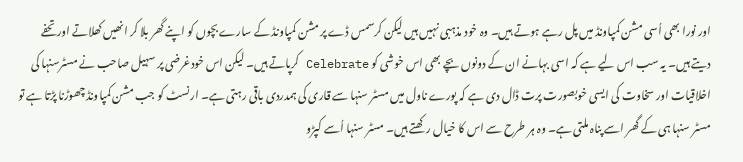اور نورا بھی اُسی مشن کمپاونڈ میں پل رہے ہوتے ہیں۔ وہ خود مذہبی نہیں ہیں لیکن کرسمس ڈے پر مشن کمپاونڈ کے سارے بچوں کو اپنے گھر بلا کر انھیں کھلاتے اور تحفے دیتے ہیں۔ یہ سب اس لیے ہے کہ اسی بہانے ان کے دونوں بچے بھی اس خوشی کو Celebrate کرپاتے ہیں۔ لیکن اس خودغرضی پر سہیل صاحب نے مسٹرسنہا کی اخلاقیات اور سخاوت کی ایسی خوبصورت پرت ڈال دی ہے کہ پورے ناول میں مسٹر سنہا سے قاری کی ہمدردی باقی رہتی ہے۔ ارنسٹ کو جب مشن کمپاونڈ چھوڑنا پڑتا ہے تو مسٹر سنہا ہی کے گھر اسے پناہ ملتی ہے۔ وہ ہر طرح سے اس کا خیال رکھتے ہیں۔ مسٹر سنہا اُسے کپڑو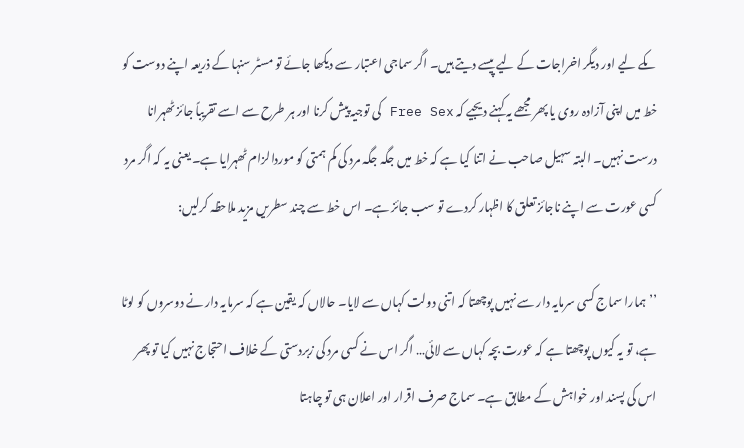ںکے لیے اور دیگر اخراجات کے لیے پیسے دیتے ہیں۔ اگر سماجی اعتبار سے دیکھا جائے تو مسٹر سنہا کے ذریعہ اپنے دوست کو خط میں اپنی آزادہ روی یا پھر مجھے یہ کہنے دیجیے کہ Free Sex کی توجیہ پیش کرنا اور ہر طرح سے اسے تقریباً جائز ٹھہرانا درست نہیں۔ البتہ سہیل صاحب نے اتنا کیا ہے کہ خط میں جگہ جگہ مرد کی کم ہمتی کو موردالزام ٹھہرایا ہے۔ یعنی یہ کہ اگر مرد کسی عورت سے اپنے ناجائز تعلق کا اظہار کردے تو سب جائز ہے۔ اس خط سے چند سطریں مزید ملاحظہ کرلیں:

’’ہمارا سماج کسی سرمایہ دار سے نہیں پوچھتا کہ اتنی دولت کہاں سے لایا۔ حالاں کہ یقین ہے کہ سرمایہ دار نے دوسروں کو لوٹا ہے، تو یہ کیوں پوچھتا ہے کہ عورت بچہ کہاں سے لائی… اگر اس نے کسی مرد کی زبردستی کے خلاف احتجاج نہیں کیا تو پھر اس کی پسند اور خواہش کے مطابق ہے۔ سماج صرف اقرار اور اعلان ہی تو چاہتا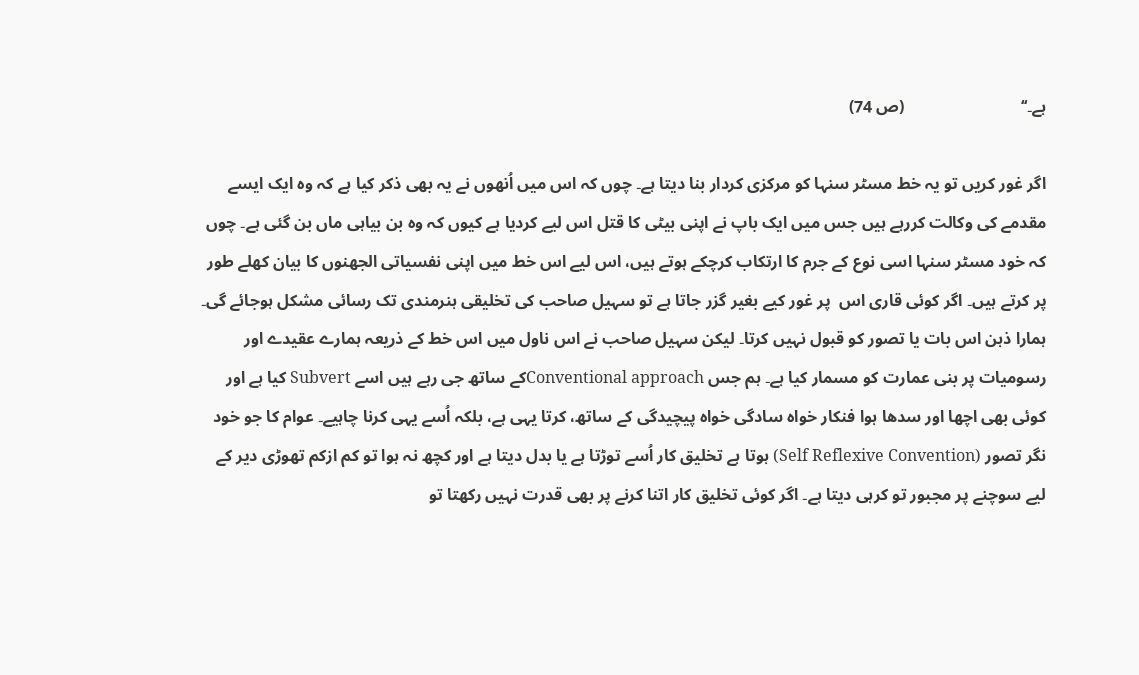ہے۔‘‘                            (ص 74)

اگر غور کریں تو یہ خط مسٹر سنہا کو مرکزی کردار بنا دیتا ہے۔ چوں کہ اس میں اُنھوں نے یہ بھی ذکر کیا ہے کہ وہ ایک ایسے مقدمے کی وکالت کررہے ہیں جس میں ایک باپ نے اپنی بیٹی کا قتل اس لیے کردیا ہے کیوں کہ وہ بن بیاہی ماں بن گئی ہے۔ چوں کہ خود مسٹر سنہا اسی نوع کے جرم کا ارتکاب کرچکے ہوتے ہیں، اس لیے اس خط میں اپنی نفسیاتی الجھنوں کا بیان کھلے طور پر کرتے ہیں۔ اگر کوئی قاری اس  پر غور کیے بغیر گزر جاتا ہے تو سہیل صاحب کی تخلیقی ہنرمندی تک رسائی مشکل ہوجائے گی۔ ہمارا ذہن اس بات یا تصور کو قبول نہیں کرتا۔ لیکن سہیل صاحب نے اس ناول میں اس خط کے ذریعہ ہمارے عقیدے اور رسومیات پر بنی عمارت کو مسمار کیا ہے۔ ہم جس Conventional approachکے ساتھ جی رہے ہیں اسے Subvert کیا ہے اور کوئی بھی اچھا اور سدھا ہوا فنکار خواہ سادگی خواہ پیچیدگی کے ساتھ، کرتا یہی ہے، بلکہ اُسے یہی کرنا چاہیے۔ عوام کا جو خود نگر تصور (Self Reflexive Convention) ہوتا ہے تخلیق کار اُسے توڑتا ہے یا بدل دیتا ہے اور کچھ نہ ہوا تو کم ازکم تھوڑی دیر کے لیے سوچنے پر مجبور تو کرہی دیتا ہے۔ اگر کوئی تخلیق کار اتنا کرنے پر بھی قدرت نہیں رکھتا تو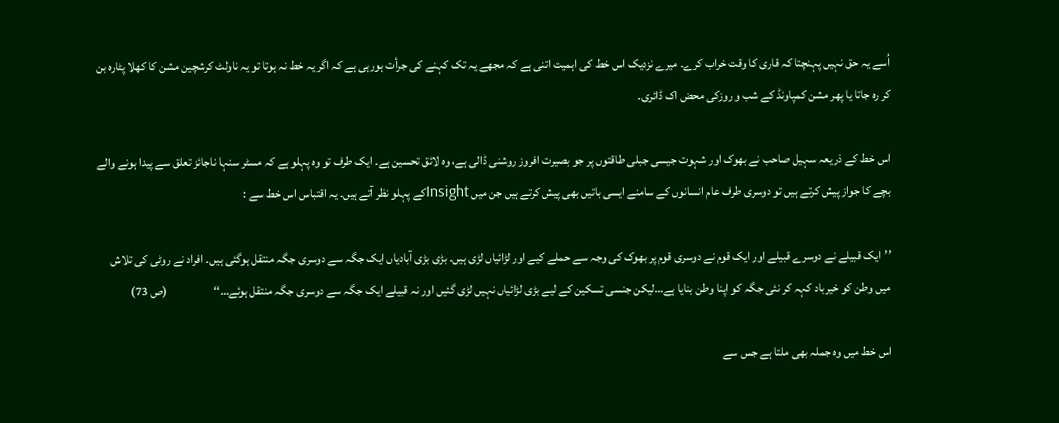اُسے یہ حق نہیں پہنچتا کہ قاری کا وقت خراب کرے۔ میرے نزدیک اس خط کی اہمیت اتنی ہے کہ مجھے یہ تک کہنے کی جرأت ہورہی ہے کہ اگر یہ خط نہ ہوتا تو یہ ناولٹ کرشچین مشن کا کھلا پٹارہ بن کر رہ جاتا یا پھر مشن کمپاونڈ کے شب و روزکی محض اک ڈائری۔

اس خط کے ذریعہ سہیل صاحب نے بھوک اور شہوت جیسی جبلی طاقتوں پر جو بصیرت افروز روشنی ڈالی ہے، وہ لائق تحسین ہے۔ ایک طرف تو وہ پہلو ہے کہ مسٹر سنہا ناجائز تعلق سے پیدا ہونے والے بچے کا جواز پیش کرتے ہیں تو دوسری طرف عام انسانوں کے سامنے ایسی باتیں بھی پیش کرتے ہیں جن میں Insightکے پہلو نظر آتے ہیں۔ یہ اقتباس اس خط سے :

’’ایک قبیلے نے دوسرے قبیلے اور ایک قوم نے دوسری قوم پر بھوک کی وجہ سے حملے کیے اور لڑائیاں لڑی ہیں۔ بڑی بڑی آبادیاں ایک جگہ سے دوسری جگہ منتقل ہوگئی ہیں۔ افراد نے روٹی کی تلاش میں وطن کو خیرباد کہہ کر نئی جگہ کو اپنا وطن بنایا ہے…لیکن جنسی تسکین کے لیے بڑی لڑائیاں نہیں لڑی گئیں اور نہ قبیلے ایک جگہ سے دوسری جگہ منتقل ہوئے…‘‘                   (ص 73)

اس خط میں وہ جملہ بھی ملتا ہے جس سے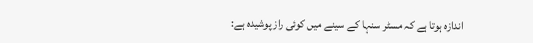اندازہ ہوتا ہے کہ مسٹر سنہا کے سینے میں کوئی راز پوشیدہ ہے: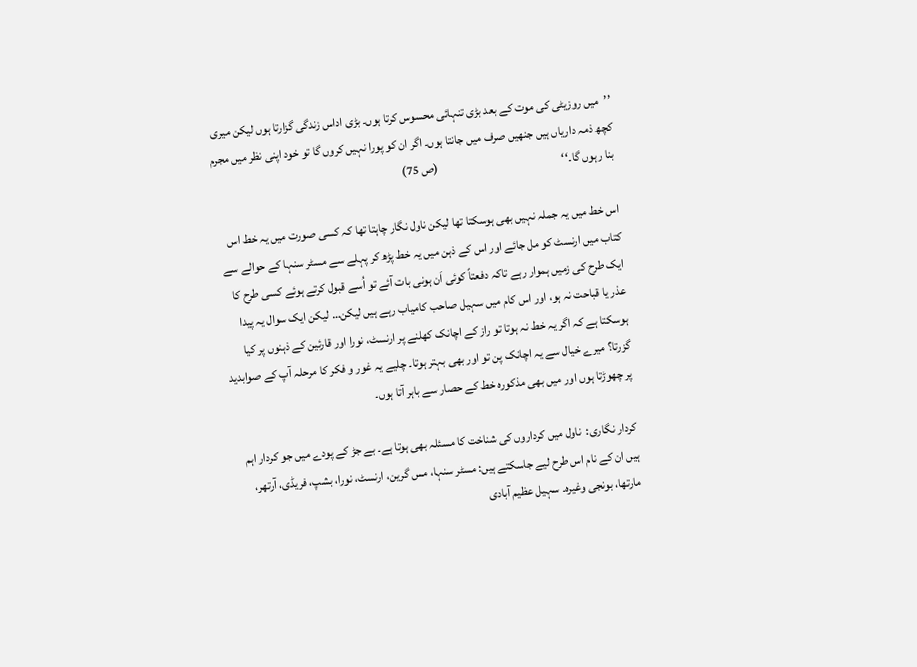’’میں روزیٹی کی موت کے بعد بڑی تنہائی محسوس کرتا ہوں۔ بڑی اداس زندگی گزارتا ہوں لیکن میری کچھ ذمہ داریاں ہیں جنھیں صرف میں جانتا ہوں۔ اگر ان کو پورا نہیں کروں گا تو خود اپنی نظر میں مجرم بنا رہوں گا۔‘‘                                                   (ص 75)

اس خط میں یہ جملہ نہیں بھی ہوسکتا تھا لیکن ناول نگار چاہتا تھا کہ کسی صورت میں یہ خط اس کتاب میں ارنسٹ کو مل جائے اور اس کے ذہن میں یہ خط پڑھ کر پہلے سے مسٹر سنہا کے حوالے سے ایک طرح کی زمیں ہموار رہے تاکہ دفعتاً کوئی اَن ہونی بات آئے تو اُسے قبول کرتے ہوئے کسی طرح کا عذر یا قباحت نہ ہو، اور اس کام میں سہیل صاحب کامیاب رہے ہیں لیکن… لیکن ایک سوال یہ پیدا ہوسکتا ہے کہ اگر یہ خط نہ ہوتا تو راز کے اچانک کھلنے پر ارنسٹ، نورا اور قارئین کے ذہنوں پر کیا گزرتا؟ میرے خیال سے یہ اچانک پن تو اور بھی بہتر ہوتا۔ چلیے یہ غور و فکر کا مرحلہ آپ کے صوابدید پر چھوڑتا ہوں اور میں بھی مذکورہ خط کے حصار سے باہر آتا ہوں۔

کردار نگاری:  ناول میں کرداروں کی شناخت کا مسئلہ بھی ہوتا ہے۔ بے جڑ کے پودے میں جو کردار اہم ہیں ان کے نام اس طرح لیے جاسکتے ہیں: مسٹر سنہا، مس گرین، ارنسٹ، نورا، بشپ، فریڈی، آرتھر، مارتھا، بونجی وغیرہ۔ سہیل عظیم آبادی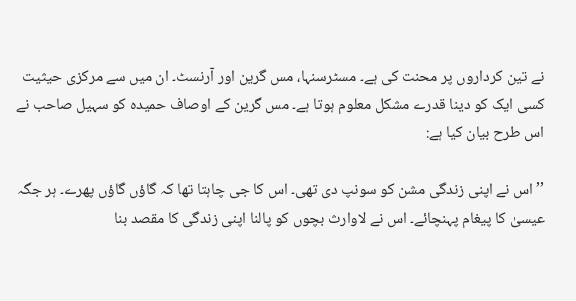نے تین کرداروں پر محنت کی ہے۔ مسٹرسنہا، مس گرین اور آرنسٹ۔ ان میں سے مرکزی حیثیت کسی ایک کو دینا قدرے مشکل معلوم ہوتا ہے۔ مس گرین کے اوصاف حمیدہ کو سہیل صاحب نے اس طرح بیان کیا ہے:

’’اس نے اپنی زندگی مشن کو سونپ دی تھی۔ اس کا جی چاہتا تھا کہ گاؤں گاؤں پھرے۔ ہر جگہ عیسیٰ کا پیغام پہنچائے۔ اس نے لاوارث بچوں کو پالنا اپنی زندگی کا مقصد بنا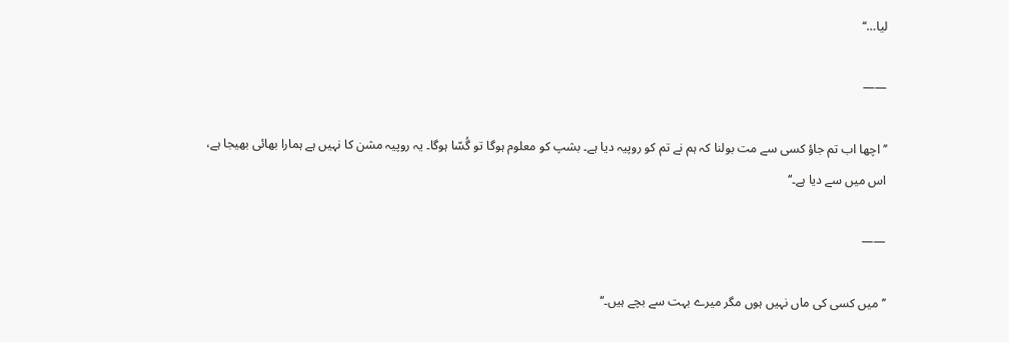لیا…‘‘

——

’’اچھا اب تم جاؤ کسی سے مت بولنا کہ ہم نے تم کو روپیہ دیا ہے۔ بشپ کو معلوم ہوگا تو گُسّا ہوگا۔ یہ روپیہ مشن کا نہیں ہے ہمارا بھائی بھیجا ہے، اس میں سے دیا ہے۔‘‘

——

’’میں کسی کی ماں نہیں ہوں مگر میرے بہت سے بچے ہیں۔‘‘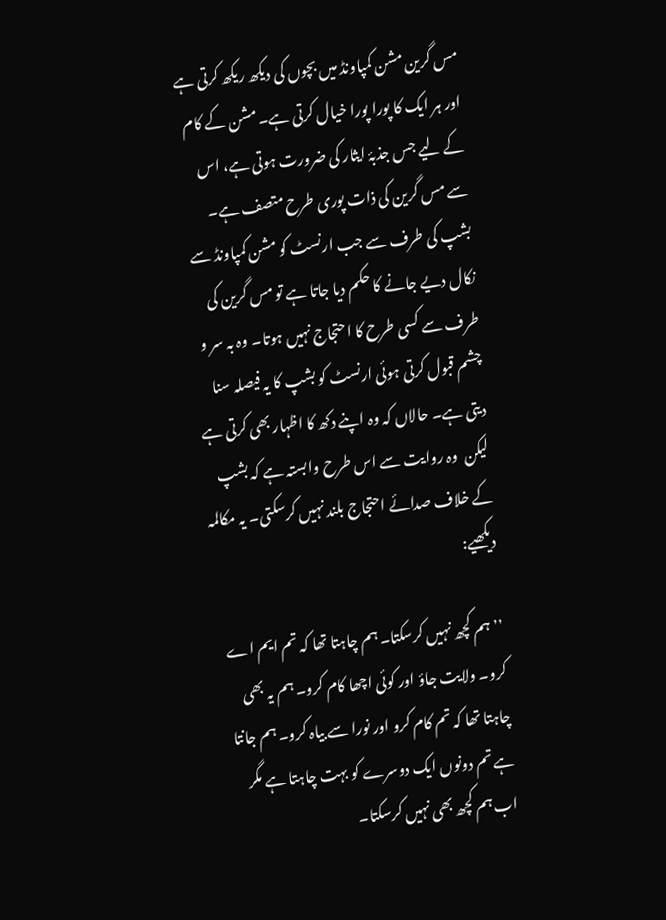مس گرین مشن کمپاونڈ میں بچوں کی دیکھ ریکھ کرتی ہے اور ہر ایک کا پورا پورا خیال کرتی ہے۔ مشن کے کام کے لیے جس جذبۂ ایثار کی ضرورت ہوتی ہے، اس سے مس گرین کی ذات پوری طرح متصف ہے۔ بشپ کی طرف سے جب ارنسٹ کو مشن کمپاونڈ سے نکال دیے جانے کا حکم دیا جاتا ہے تو مس گرین کی طرف سے کسی طرح کا احتجاج نہیں ہوتا۔ وہ بہ سر و چشم قبول کرتی ہوئی ارنسٹ کو بشپ کا یہ فیصلہ سنا دیتی ہے۔ حالاں کہ وہ اپنے دکھ کا اظہار بھی کرتی ہے لیکن  وہ روایت سے اس طرح وابستہ ہے کہ بشپ کے خلاف صدائے احتجاج بلند نہیں کرسکتی۔ یہ مکالمہ دیکھیے:

’’ہم کچھ نہیں کرسکتا۔ ہم چاہتا تھا کہ تم ایم اے کرو۔ ولایت جاؤ اور کوئی اچھا کام کرو۔ ہم یہ بھی چاہتا تھا کہ تم کام کرو اور نورا سے بیاہ کرو۔ ہم جانتا ہے تم دونوں ایک دوسرے کو بہت چاہتا ہے مگر اب ہم کچھ بھی نہیں کرسکتا۔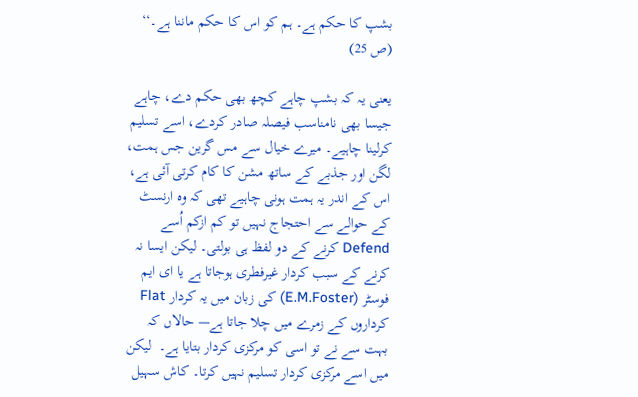بشپ کا حکم ہے۔ ہم کو اس کا حکم ماننا ہے۔‘‘                        (ص 25)

یعنی یہ کہ بشپ چاہے کچھ بھی حکم دے، چاہے جیسا بھی نامناسب فیصلہ صادر کردے، اسے تسلیم کرلینا چاہیے۔ میرے خیال سے مس گرین جس ہمت، لگن اور جذبے کے ساتھ مشن کا کام کرتی آئی ہے، اس کے اندر یہ ہمت ہونی چاہیے تھی کہ وہ ارنسٹ کے حوالے سے احتجاج نہیں تو کم ازکم اُسے Defend کرنے کے دو لفظ ہی بولتی۔ لیکن ایسا نہ کرنے کے سبب کردار غیرفطری ہوجاتا ہے یا ای ایم فوسٹر (E.M.Foster) کی زبان میں یہ کردار Flat کرداروں کے زمرے میں چلا جاتا ہے— حالاں کہ بہت سے نے تو اسی کو مرکزی کردار بتایا ہے۔  لیکن میں اسے مرکزی کردار تسلیم نہیں کرتا۔ کاش سہیل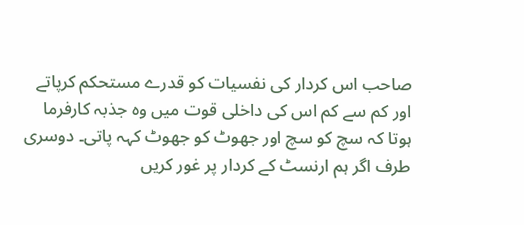صاحب اس کردار کی نفسیات کو قدرے مستحکم کرپاتے اور کم سے کم اس کی داخلی قوت میں وہ جذبہ کارفرما ہوتا کہ سچ کو سچ اور جھوٹ کو جھوٹ کہہ پاتی۔ دوسری طرف اگر ہم ارنسٹ کے کردار پر غور کریں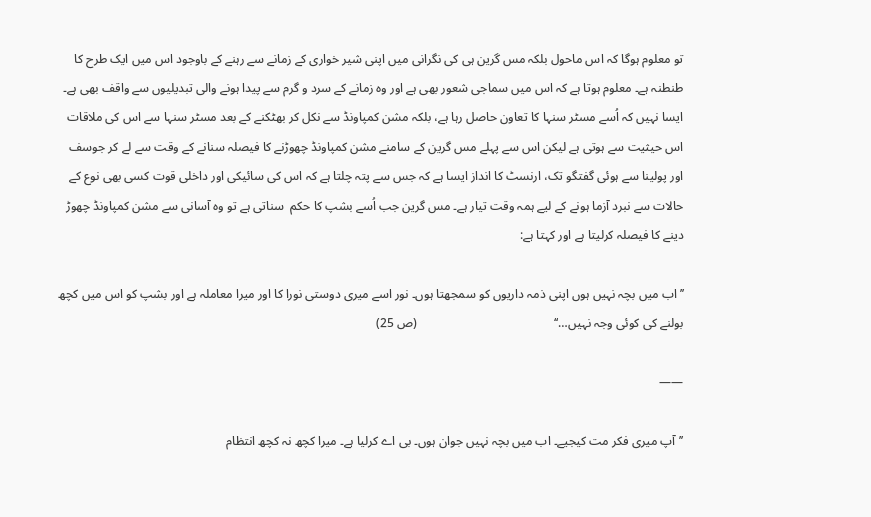تو معلوم ہوگا کہ اس ماحول بلکہ مس گرین ہی کی نگرانی میں اپنی شیر خواری کے زمانے سے رہنے کے باوجود اس میں ایک طرح کا طنطنہ ہے۔ معلوم ہوتا ہے کہ اس میں سماجی شعور بھی ہے اور وہ زمانے کے سرد و گرم سے پیدا ہونے والی تبدیلیوں سے واقف بھی ہے۔ ایسا نہیں کہ اُسے مسٹر سنہا کا تعاون حاصل رہا ہے، بلکہ مشن کمپاونڈ سے نکل کر بھٹکنے کے بعد مسٹر سنہا سے اس کی ملاقات اس حیثیت سے ہوتی ہے لیکن اس سے پہلے مس گرین کے سامنے مشن کمپاونڈ چھوڑنے کا فیصلہ سنانے کے وقت سے لے کر جوسف اور پولینا سے ہوئی گفتگو تک، ارنسٹ کا انداز ایسا ہے کہ جس سے پتہ چلتا ہے کہ اس کی سائیکی اور داخلی قوت کسی بھی نوع کے حالات سے نبرد آزما ہونے کے لیے ہمہ وقت تیار ہے۔ مس گرین جب اُسے بشپ کا حکم  سناتی ہے تو وہ آسانی سے مشن کمپاونڈ چھوڑ دینے کا فیصلہ کرلیتا ہے اور کہتا ہے:

’’اب میں بچہ نہیں ہوں اپنی ذمہ داریوں کو سمجھتا ہوں۔ نور اسے میری دوستی نورا کا اور میرا معاملہ ہے اور بشپ کو اس میں کچھ بولنے کی کوئی وجہ نہیں…‘‘                                            (ص 25)

——

’’آپ میری فکر مت کیجیے۔ اب میں بچہ نہیں جوان ہوں۔ بی اے کرلیا ہے۔ میرا کچھ نہ کچھ انتظام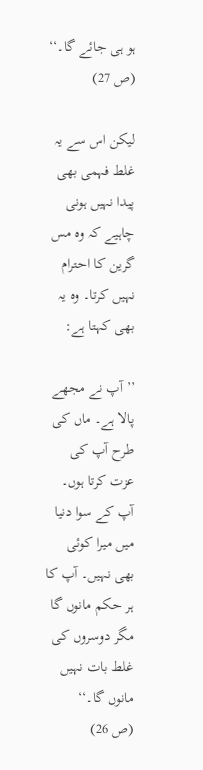ہو ہی جائے گا۔‘‘                     (ص 27)

لیکن اس سے یہ غلط فہمی بھی پیدا نہیں ہونی چاہیے کہ وہ مس گرین کا احترام نہیں کرتا۔ وہ یہ بھی کہتا ہے:

’’آپ نے مجھے پالا ہے۔ ماں کی طرح آپ کی عزت کرتا ہوں۔ آپ کے سوا دنیا میں میرا کوئی بھی نہیں۔ آپ کا ہر حکم مانوں گا مگر دوسروں کی غلط بات نہیں مانوں گا۔‘‘                                    (ص 26)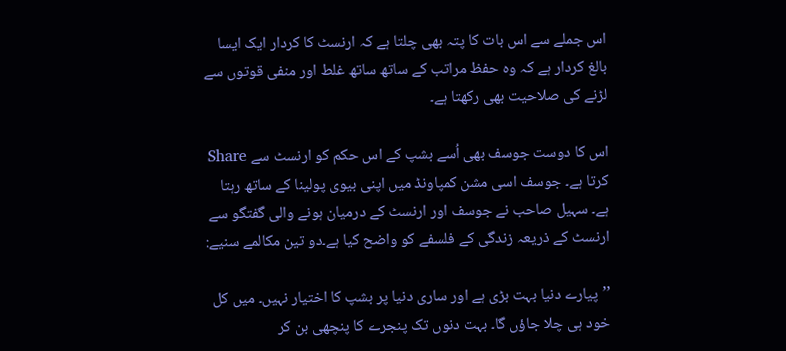اس جملے سے اس بات کا پتہ بھی چلتا ہے کہ ارنسٹ کا کردار ایک ایسا بالغ کردار ہے کہ وہ حفظ مراتب کے ساتھ ساتھ غلط اور منفی قوتوں سے لڑنے کی صلاحیت بھی رکھتا ہے۔

اس کا دوست جوسف بھی اُسے بشپ کے اس حکم کو ارنسٹ سے Share کرتا ہے۔ جوسف اسی مشن کمپاونڈ میں اپنی بیوی پولینا کے ساتھ رہتا ہے۔ سہیل صاحب نے جوسف اور ارنسٹ کے درمیان ہونے والی گفتگو سے ارنسٹ کے ذریعہ زندگی کے فلسفے کو واضح کیا ہے۔دو تین مکالمے سنیے:

’’پیارے دنیا بہت بڑی ہے اور ساری دنیا پر بشپ کا اختیار نہیں۔ میں کل خود ہی چلا جاؤں گا۔ بہت دنوں تک پنجرے کا پنچھی بن کر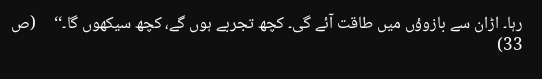رہا۔ اڑان سے بازوؤں میں طاقت آئے گی۔ کچھ تجربے ہوں گے، کچھ سیکھوں گا۔‘‘     (ص 33)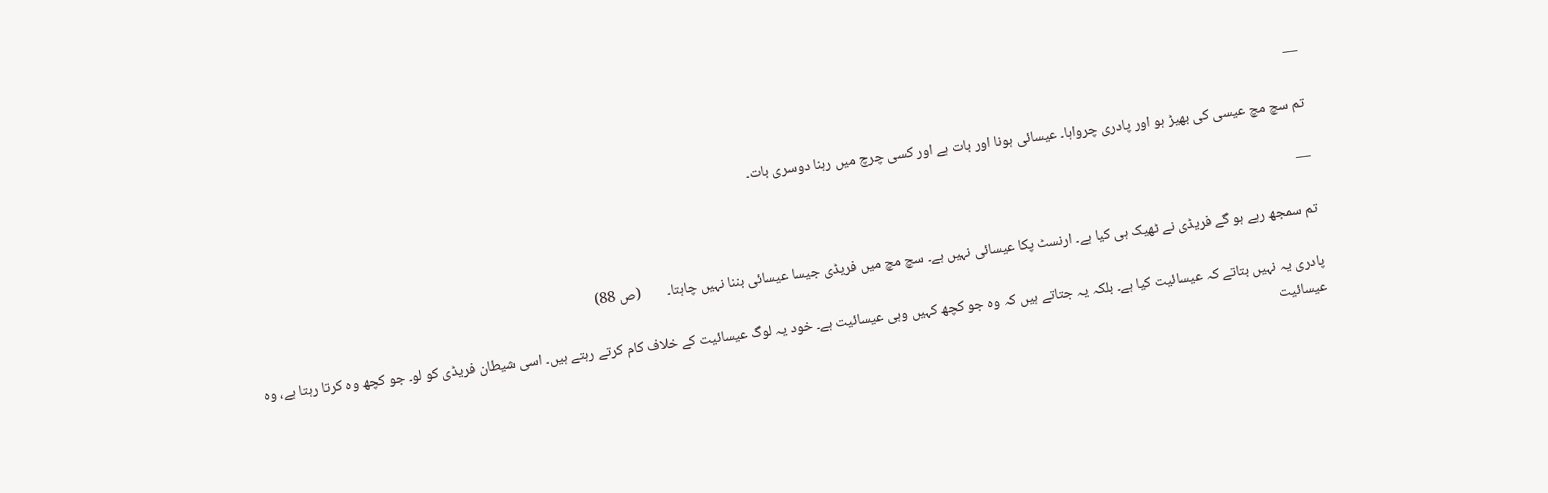—

تم سچ مچ عیسی کی بھیڑ ہو اور پادری چرواہا۔ عیسائی ہونا اور بات ہے اور کسی چرچ میں رہنا دوسری بات۔

—

تم سمجھ رہے ہو گے فریڈی نے ٹھیک ہی کیا ہے۔ ارنسٹ پکا عیسائی نہیں ہے۔ سچ مچ میں فریڈی جیسا عیسائی بننا نہیں چاہتا۔        (ص 88)

پادری یہ نہیں بتاتے کہ عیسائیت کیا ہے۔ بلکہ یہ جتاتے ہیں کہ وہ جو کچھ کہیں وہی عیسائیت ہے۔ خود یہ لوگ عیسائیت کے خلاف کام کرتے رہتے ہیں۔ اسی شیطان فریڈی کو لو۔ جو کچھ وہ کرتا رہتا ہے، وہ عیسائیت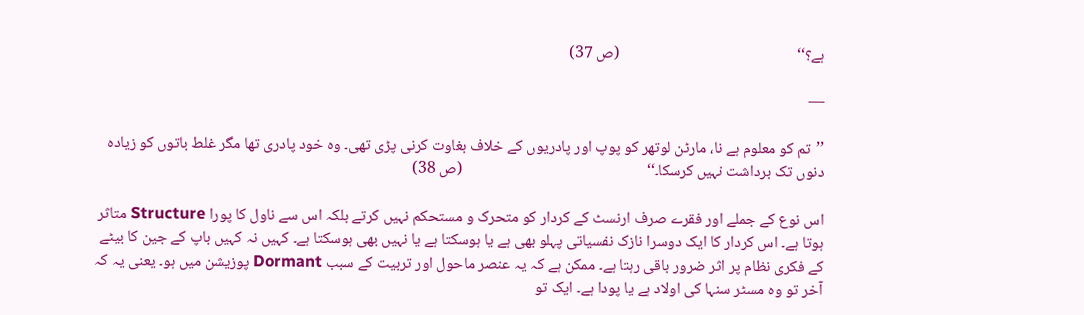ہے؟‘‘                                                  (ص 37)

—

’’تم کو معلوم ہے نا، مارٹن لوتھر کو پوپ اور پادریوں کے خلاف بغاوت کرنی پڑی تھی۔ وہ خود پادری تھا مگر غلط باتوں کو زیادہ دنوں تک برداشت نہیں کرسکا۔‘‘                                                    (ص 38)

اس نوع کے جملے اور فقرے صرف ارنسٹ کے کردار کو متحرک و مستحکم نہیں کرتے بلکہ اس سے ناول کا پورا Structure متاثر ہوتا ہے۔ اس کردار کا ایک دوسرا نازک نفسیاتی پہلو بھی ہے یا ہوسکتا ہے یا نہیں بھی ہوسکتا ہے۔ کہیں نہ کہیں باپ کے جین کا بیٹے کے فکری نظام پر اثر ضرور باقی رہتا ہے۔ ممکن ہے کہ یہ عنصر ماحول اور تربیت کے سبب Dormant پوزیشن میں ہو۔ یعنی یہ کہ آخر تو وہ مسٹر سنہا کی اولاد ہے یا پودا ہے۔ ایک تو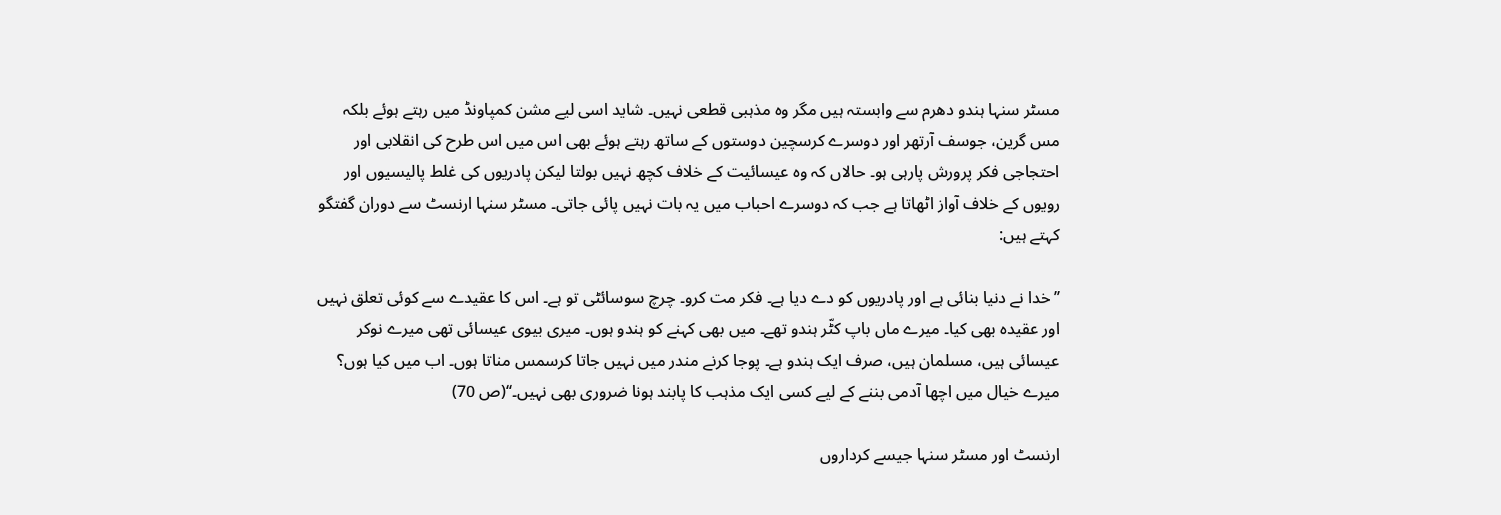مسٹر سنہا ہندو دھرم سے وابستہ ہیں مگر وہ مذہبی قطعی نہیں۔ شاید اسی لیے مشن کمپاونڈ میں رہتے ہوئے بلکہ مس گرین، جوسف آرتھر اور دوسرے کرسچین دوستوں کے ساتھ رہتے ہوئے بھی اس میں اس طرح کی انقلابی اور احتجاجی فکر پرورش پارہی ہو۔ حالاں کہ وہ عیسائیت کے خلاف کچھ نہیں بولتا لیکن پادریوں کی غلط پالیسیوں اور رویوں کے خلاف آواز اٹھاتا ہے جب کہ دوسرے احباب میں یہ بات نہیں پائی جاتی۔ مسٹر سنہا ارنسٹ سے دوران گفتگو کہتے ہیں:

’’خدا نے دنیا بنائی ہے اور پادریوں کو دے دیا ہے۔ فکر مت کرو۔ چرچ سوسائٹی تو ہے۔ اس کا عقیدے سے کوئی تعلق نہیں اور عقیدہ بھی کیا۔ میرے ماں باپ کٹّر ہندو تھے۔ میں بھی کہنے کو ہندو ہوں۔ میری بیوی عیسائی تھی میرے نوکر عیسائی ہیں، مسلمان ہیں، صرف ایک ہندو ہے۔ پوجا کرنے مندر میں نہیں جاتا کرسمس مناتا ہوں۔ اب میں کیا ہوں؟ میرے خیال میں اچھا آدمی بننے کے لیے کسی ایک مذہب کا پابند ہونا ضروری بھی نہیں۔‘‘(ص 70)

ارنسٹ اور مسٹر سنہا جیسے کرداروں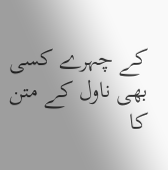کے چہرے کسی بھی ناول کے متن کا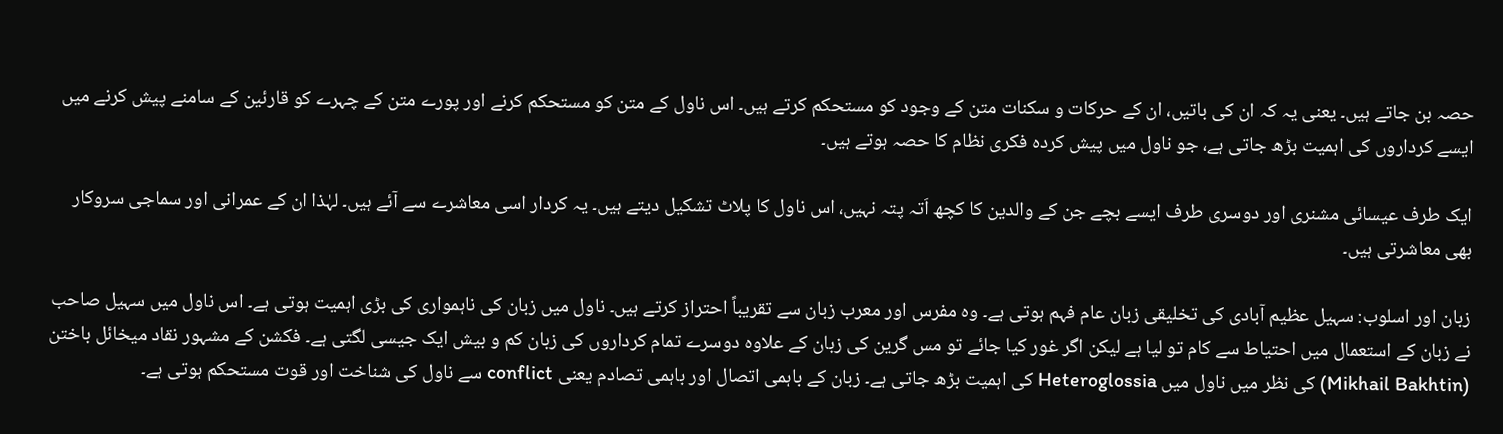حصہ بن جاتے ہیں۔ یعنی یہ کہ ان کی باتیں، ان کے حرکات و سکنات متن کے وجود کو مستحکم کرتے ہیں۔ اس ناول کے متن کو مستحکم کرنے اور پورے متن کے چہرے کو قارئین کے سامنے پیش کرنے میں ایسے کرداروں کی اہمیت بڑھ جاتی ہے، جو ناول میں پیش کردہ فکری نظام کا حصہ ہوتے ہیں۔

ایک طرف عیسائی مشنری اور دوسری طرف ایسے بچے جن کے والدین کا کچھ اَتہ پتہ نہیں، اس ناول کا پلاٹ تشکیل دیتے ہیں۔ یہ کردار اسی معاشرے سے آئے ہیں۔ لہٰذا ان کے عمرانی اور سماجی سروکار بھی معاشرتی ہیں۔

زبان اور اسلوب: سہیل عظیم آبادی کی تخلیقی زبان عام فہم ہوتی ہے۔ وہ مفرس اور معرب زبان سے تقریباً احتراز کرتے ہیں۔ ناول میں زبان کی ناہمواری کی بڑی اہمیت ہوتی ہے۔ اس ناول میں سہیل صاحب نے زبان کے استعمال میں احتیاط سے کام تو لیا ہے لیکن اگر غور کیا جائے تو مس گرین کی زبان کے علاوہ دوسرے تمام کرداروں کی زبان کم و بیش ایک جیسی لگتی ہے۔ فکشن کے مشہور نقاد میخائل باختن (Mikhail Bakhtin) کی نظر میں ناول میں Heteroglossia کی اہمیت بڑھ جاتی ہے۔ زبان کے باہمی اتصال اور باہمی تصادم یعنی conflict سے ناول کی شناخت اور قوت مستحکم ہوتی ہے۔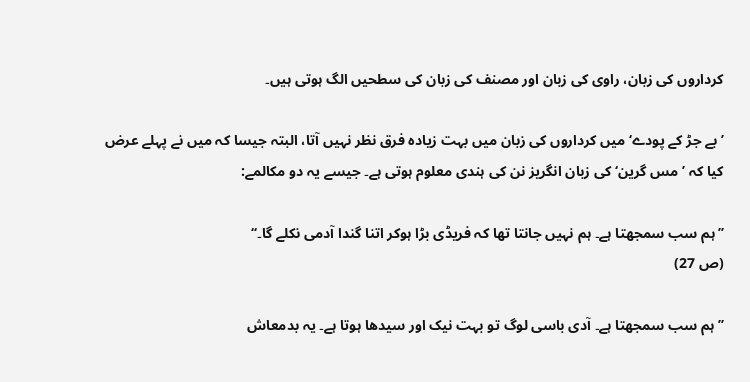کرداروں کی زبان، راوی کی زبان اور مصنف کی زبان کی سطحیں الگ ہوتی ہیں۔

’بے جڑ کے پودے‘ میں کرداروں کی زبان میں بہت زیادہ فرق نظر نہیں آتا، البتہ جیسا کہ میں نے پہلے عرض کیا کہ ’مس گرین‘ کی زبان انگریز نن کی ہندی معلوم ہوتی ہے۔ جیسے یہ دو مکالمے:

’’ہم سب سمجھتا ہے۔ ہم نہیں جانتا تھا کہ فریڈی بڑا ہوکر اتنا گندا آدمی نکلے گا۔‘‘                                                                (ص 27)

’’ہم سب سمجھتا ہے۔ آدی باسی لوگ تو بہت نیک اور سیدھا ہوتا ہے۔ یہ بدمعاش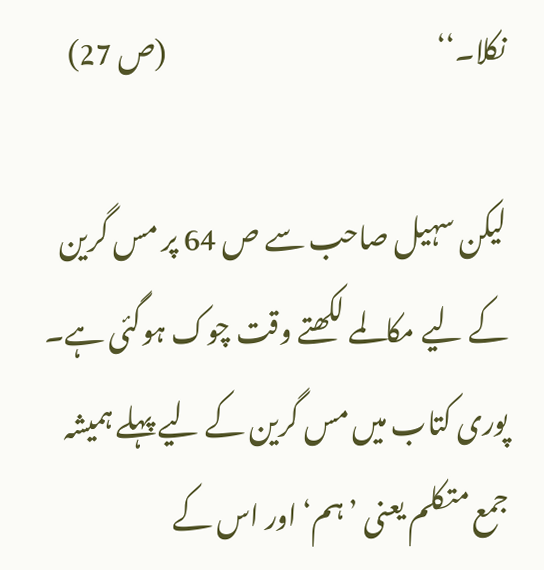نکلا۔‘‘                                                  (ص 27)

لیکن سہیل صاحب سے ص 64 پر مس گرین کے لیے مکالمے لکھتے وقت چوک ہوگئی ہے۔ پوری کتاب میں مس گرین کے لیے پہلے ہمیشہ جمع متکلم یعنی ’ہم‘ اور اس کے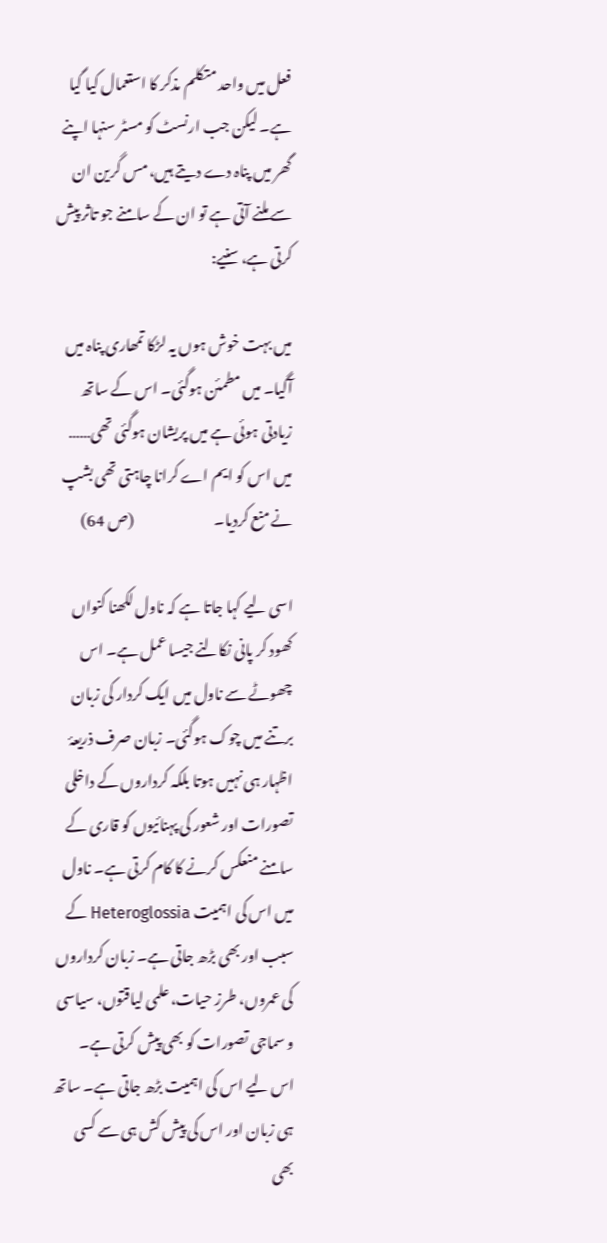فعل میں واحد متکلم مذکر کا استعمال کیا گیا ہے۔ لیکن جب ارنسٹ کو مسٹر سنہا اپنے گھر میں پناہ دے دیتے ہیں، مس گرین ان سے ملنے آتی ہے تو ان کے سامنے جو تاثر پیش کرتی ہے، سنیے:

میں بہت خوش ہوں یہ لڑکا تمھاری پناہ میں آگیا۔ میں مطمئن ہوگئی۔ اس کے ساتھ زیادتی ہوئی ہے میں پریشان ہوگئی تھی…… میں اس کو ایم اے کرانا چاہتی تھی بشپ نے منع کردیا۔                            (ص 64)

اسی لیے کہا جاتا ہے کہ ناول لکھنا کنواں کھود کر پانی نکالنے جیسا عمل ہے۔ اس چھوٹے سے ناول میں ایک کردار کی زبان برتنے میں چوک ہوگئی۔ زبان صرف ذریعۂ اظہار ہی نہیں ہوتا بلکہ کرداروں کے داخلی تصورات اور شعور کی پہنائیوں کو قاری کے سامنے منعکس کرنے کا کام کرتی ہے۔ ناول میں اس کی اہمیت Heteroglossia کے سبب اور بھی بڑھ جاتی ہے۔ زبان کرداروں کی عمروں، طرزِ حیات، علمی لیاقتوں، سیاسی و سماجی تصورات کو بھی پیش کرتی ہے۔ اس لیے اس کی اہمیت بڑھ جاتی ہے۔ ساتھ ہی زبان اور اس کی پیش کش ہی سے کسی بھی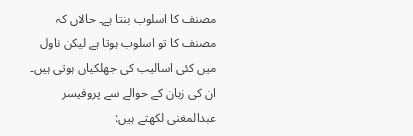مصنف کا اسلوب بنتا ہے۔ حالاں کہ مصنف کا تو اسلوب ہوتا ہے لیکن ناول میں کئی اسالیب کی جھلکیاں ہوتی ہیں۔ ان کی زبان کے حوالے سے پروفیسر عبدالمغنی لکھتے ہیں: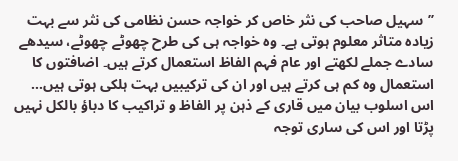’’سہیل صاحب کی نثر خاص کر خواجہ حسن نظامی کی نثر سے بہت زیادہ متاثر معلوم ہوتی ہے۔ وہ خواجہ ہی کی طرح چھوٹے چھوٹے، سیدھے سادے جملے لکھتے اور عام فہم الفاظ استعمال کرتے ہیں۔ اضافتوں کا استعمال وہ کم ہی کرتے ہیں اور ان کی ترکیبیں بہت ہلکی ہوتی ہیں… اس اسلوب بیان میں قاری کے ذہن پر الفاظ و تراکیب کا دباؤ بالکل نہیں پڑتا اور اس کی ساری توجہ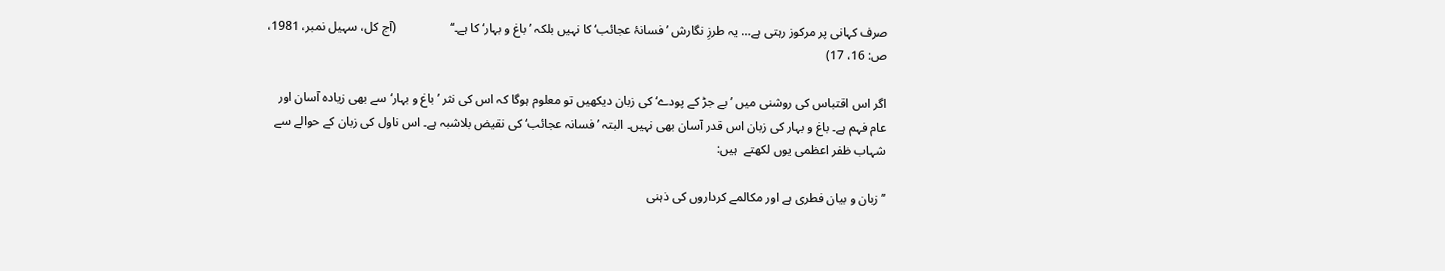صرف کہانی پر مرکوز رہتی ہے… یہ طرزِ نگارش ’فسانۂ عجائب‘ کا نہیں بلکہ ’باغ و بہار‘ کا ہے۔‘‘                 (آج کل، سہیل نمبر، 1981، ص: 16، 17)

اگر اس اقتباس کی روشنی میں ’بے جڑ کے پودے‘ کی زبان دیکھیں تو معلوم ہوگا کہ اس کی نثر ’باغ و بہار‘ سے بھی زیادہ آسان اور عام فہم ہے۔ باغ و بہار کی زبان اس قدر آسان بھی نہیں۔ البتہ ’فسانہ عجائب‘ کی نقیض بلاشبہ ہے۔ اس ناول کی زبان کے حوالے سے شہاب ظفر اعظمی یوں لکھتے  ہیں:

’’زبان و بیان فطری ہے اور مکالمے کرداروں کی ذہنی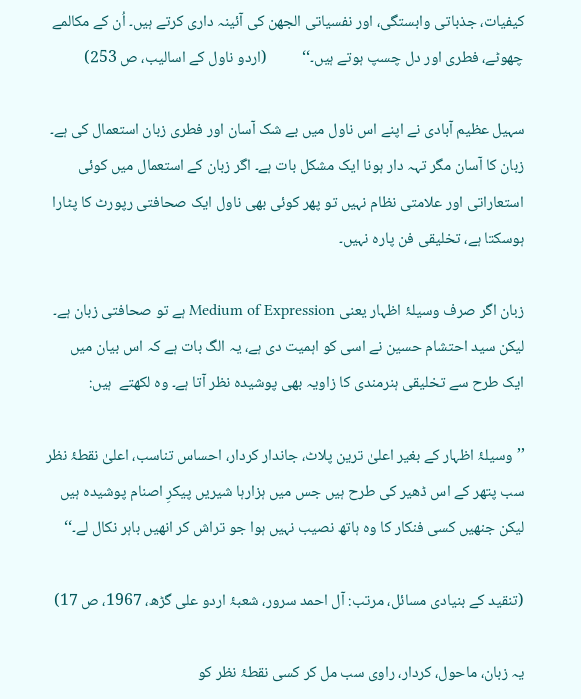کیفیات، جذباتی وابستگی، اور نفسیاتی الجھن کی آئینہ داری کرتے ہیں۔ اُن کے مکالمے چھوٹے، فطری اور دل چسپ ہوتے ہیں۔‘‘          (اردو ناول کے اسالیب، ص 253)

سہیل عظیم آبادی نے اپنے اس ناول میں بے شک آسان اور فطری زبان استعمال کی ہے۔ زبان کا آسان مگر تہہ دار ہونا ایک مشکل بات ہے۔ اگر زبان کے استعمال میں کوئی استعاراتی اور علامتی نظام نہیں تو پھر کوئی بھی ناول ایک صحافتی رپورٹ کا پٹارا ہوسکتا ہے، تخلیقی فن پارہ نہیں۔

زبان اگر صرف وسیلۂ اظہار یعنی Medium of Expression ہے تو صحافتی زبان ہے۔ لیکن سید احتشام حسین نے اسی کو اہمیت دی ہے، یہ الگ بات ہے کہ اس بیان میں ایک طرح سے تخلیقی ہنرمندی کا زاویہ بھی پوشیدہ نظر آتا ہے۔ وہ لکھتے  ہیں:

’’وسیلۂ اظہار کے بغیر اعلیٰ ترین پلاٹ، جاندار کردار، احساس تناسب، اعلیٰ نقطۂ نظر سب پتھر کے اس ڈھیر کی طرح ہیں جس میں ہزارہا شیریں پیکرِ اصنام پوشیدہ ہیں لیکن جنھیں کسی فنکار کا وہ ہاتھ نصیب نہیں ہوا جو تراش کر انھیں باہر نکال لے۔‘‘

(تنقید کے بنیادی مسائل، مرتب: آل احمد سرور، شعبۂ اردو علی گڑھ، 1967، ص 17)

یہ زبان، ماحول، کردار، راوی سب مل کر کسی نقطۂ نظر کو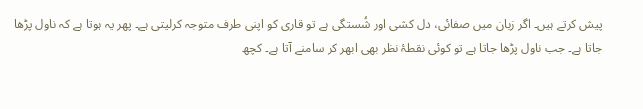پیش کرتے ہیں۔ اگر زبان میں صفائی، دل کشی اور شُستگی ہے تو قاری کو اپنی طرف متوجہ کرلیتی ہے۔ پھر یہ ہوتا ہے کہ ناول پڑھا جاتا ہے۔ جب ناول پڑھا جاتا ہے تو کوئی نقطۂ نظر بھی ابھر کر سامنے آتا ہے۔ کچھ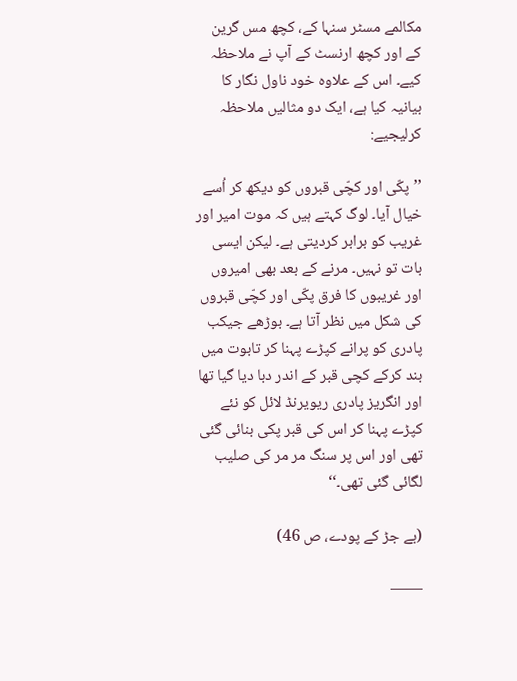مکالمے مسٹر سنہا کے، کچھ مس گرین کے اور کچھ ارنسٹ کے آپ نے ملاحظہ کیے۔ اس کے علاوہ خود ناول نگار کا بیانیہ کیا ہے، ایک دو مثالیں ملاحظہ کرلیجیے:

’’پکّی اور کچّی قبروں کو دیکھ کر اُسے خیال آیا۔ لوگ کہتے ہیں کہ موت امیر اور غریب کو برابر کردیتی ہے۔ لیکن ایسی بات تو نہیں۔ مرنے کے بعد بھی امیروں اور غریبوں کا فرق پکّی اور کچّی قبروں کی شکل میں نظر آتا ہے۔ بوڑھے جیکب پادری کو پرانے کپڑے پہنا کر تابوت میں بند کرکے کچی قبر کے اندر دبا دیا گیا تھا اور انگریز پادری ریویرنڈ لائل کو نئے کپڑے پہنا کر اس کی قبر پکی بنائی گئی تھی اور اس پر سنگ مر مر کی صلیب لگائی گئی تھی۔‘‘

(بے جڑ کے پودے، ص 46)

——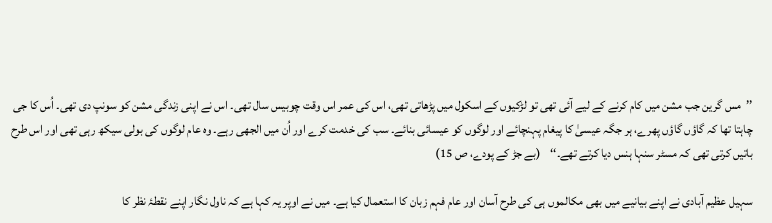’’مس گرین جب مشن میں کام کرنے کے لیے آئی تھی تو لڑکیوں کے اسکول میں پڑھاتی تھی، اس کی عمر اس وقت چوبیس سال تھی۔ اس نے اپنی زندگی مشن کو سونپ دی تھی۔ اُس کا جی چاہتا تھا کہ گاؤں گاؤں پھرے، ہر جگہ عیسیٰ کا پیغام پہنچائے اور لوگوں کو عیسائی بنائے۔ سب کی خدمت کرے اور اُن میں الجھی رہے۔ وہ عام لوگوں کی بولی سیکھ رہی تھی اور اس طرح باتیں کرتی تھی کہ مسٹر سنہا ہنس دیا کرتے تھے۔‘‘    (بے جڑ کے پودے، ص 15)

سہیل عظیم آبادی نے اپنے بیانیے میں بھی مکالموں ہی کی طرح آسان اور عام فہم زبان کا استعمال کیا ہے۔ میں نے اوپر یہ کہا ہے کہ ناول نگار اپنے نقطۂ نظر کا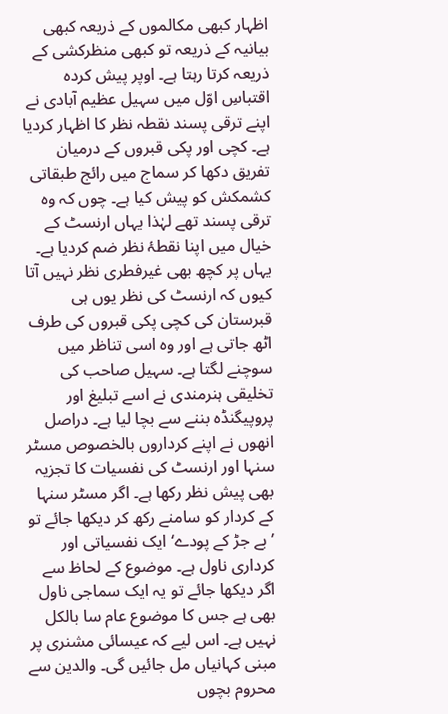اظہار کبھی مکالموں کے ذریعہ کبھی بیانیہ کے ذریعہ تو کبھی منظرکشی کے ذریعہ کرتا رہتا ہے۔ اوپر پیش کردہ اقتباسِ اوّل میں سہیل عظیم آبادی نے اپنے ترقی پسند نقطہ نظر کا اظہار کردیا ہے۔ کچی اور پکی قبروں کے درمیان تفریق دکھا کر سماج میں رائج طبقاتی کشمکش کو پیش کیا ہے۔ چوں کہ وہ ترقی پسند تھے لہٰذا یہاں ارنسٹ کے خیال میں اپنا نقطۂ نظر ضم کردیا ہے۔ یہاں پر کچھ بھی غیرفطری نظر نہیں آتا کیوں کہ ارنسٹ کی نظر یوں ہی قبرستان کی کچی پکی قبروں کی طرف اٹھ جاتی ہے اور وہ اسی تناظر میں سوچنے لگتا ہے۔ سہیل صاحب کی تخلیقی ہنرمندی نے اسے تبلیغ اور پروپیگنڈہ بننے سے بچا لیا ہے۔ دراصل انھوں نے اپنے کرداروں بالخصوص مسٹر سنہا اور ارنسٹ کی نفسیات کا تجزیہ بھی پیش نظر رکھا ہے۔ اگر مسٹر سنہا کے کردار کو سامنے رکھ کر دیکھا جائے تو ’بے جڑ کے پودے‘ ایک نفسیاتی اور کرداری ناول ہے۔ موضوع کے لحاظ سے اگر دیکھا جائے تو یہ ایک سماجی ناول بھی ہے جس کا موضوع عام سا بالکل نہیں ہے۔ اس لیے کہ عیسائی مشنری پر مبنی کہانیاں مل جائیں گی۔ والدین سے محروم بچوں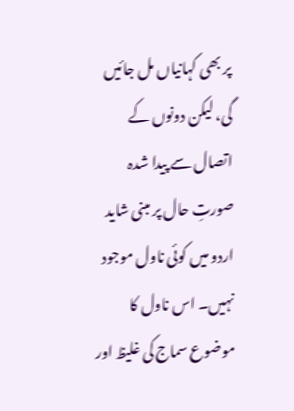پر بھی کہانیاں مل جائیں گی، لیکن دونوں کے اتصال سے پیدا شدہ صورتِ حال پر مبنی شاید اردو میں کوئی ناول موجود نہیں۔ اس ناول کا موضوع سماج کی غلیظ اور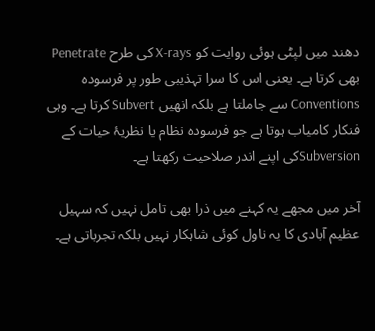دھند میں لپٹی ہوئی روایت کو X-rays کی طرح Penetrate بھی کرتا ہے۔ یعنی اس کا سرا تہذیبی طور پر فرسودہ Conventions سے جاملتا ہے بلکہ انھیں Subvert کرتا ہے۔ وہی فنکار کامیاب ہوتا ہے جو فرسودہ نظام یا نظریۂ حیات کے Subversionکی اپنے اندر صلاحیت رکھتا ہے۔

آخر میں مجھے یہ کہنے میں ذرا بھی تامل نہیں کہ سہیل عظیم آبادی کا یہ ناول کوئی شاہکار نہیں بلکہ تجرباتی ہے۔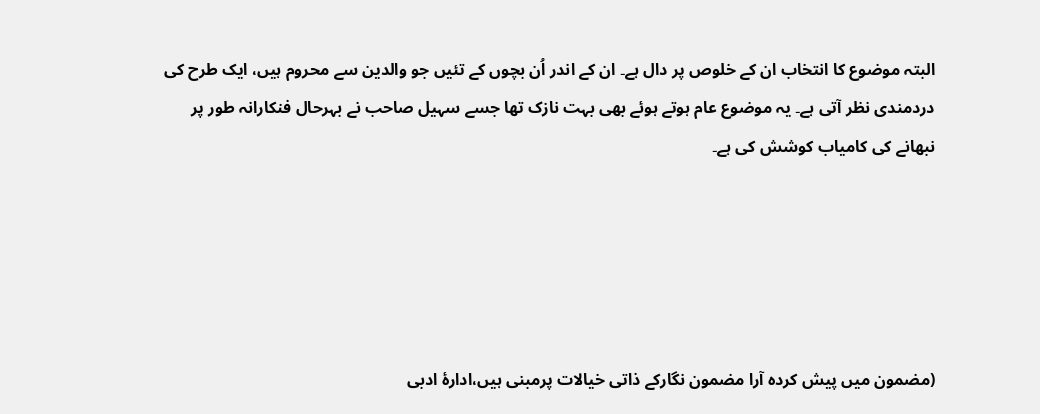البتہ موضوع کا انتخاب ان کے خلوص پر دال ہے۔ ان کے اندر اُن بچوں کے تئیں جو والدین سے محروم ہیں، ایک طرح کی دردمندی نظر آتی ہے۔ یہ موضوع عام ہوتے ہوئے بھی بہت نازک تھا جسے سہیل صاحب نے بہرحال فنکارانہ طور پر نبھانے کی کامیاب کوشش کی ہے۔





(مضمون میں پیش کردہ آرا مضمون نگارکے ذاتی خیالات پرمبنی ہیں،ادارۂ ادبی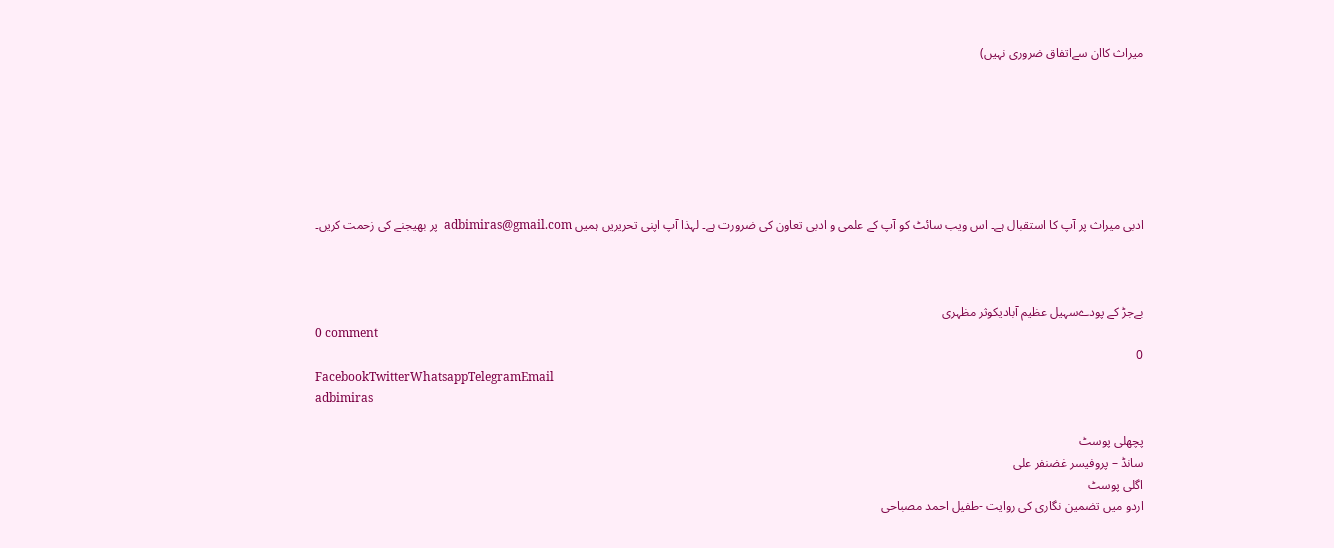میراث کاان سےاتفاق ضروری نہیں)







ادبی میراث پر آپ کا استقبال ہے۔ اس ویب سائٹ کو آپ کے علمی و ادبی تعاون کی ضرورت ہے۔ لہذا آپ اپنی تحریریں ہمیں adbimiras@gmail.com  پر بھیجنے کی زحمت کریں۔



بےجڑ کے پودےسہیل عظیم آبادیکوثر مظہری
0 comment
0
FacebookTwitterWhatsappTelegramEmail
adbimiras

پچھلی پوسٹ
سانڈ – پروفیسر غضنفر علی
اگلی پوسٹ
اردو میں تضمین نگاری کی روایت -طفیل احمد مصباحی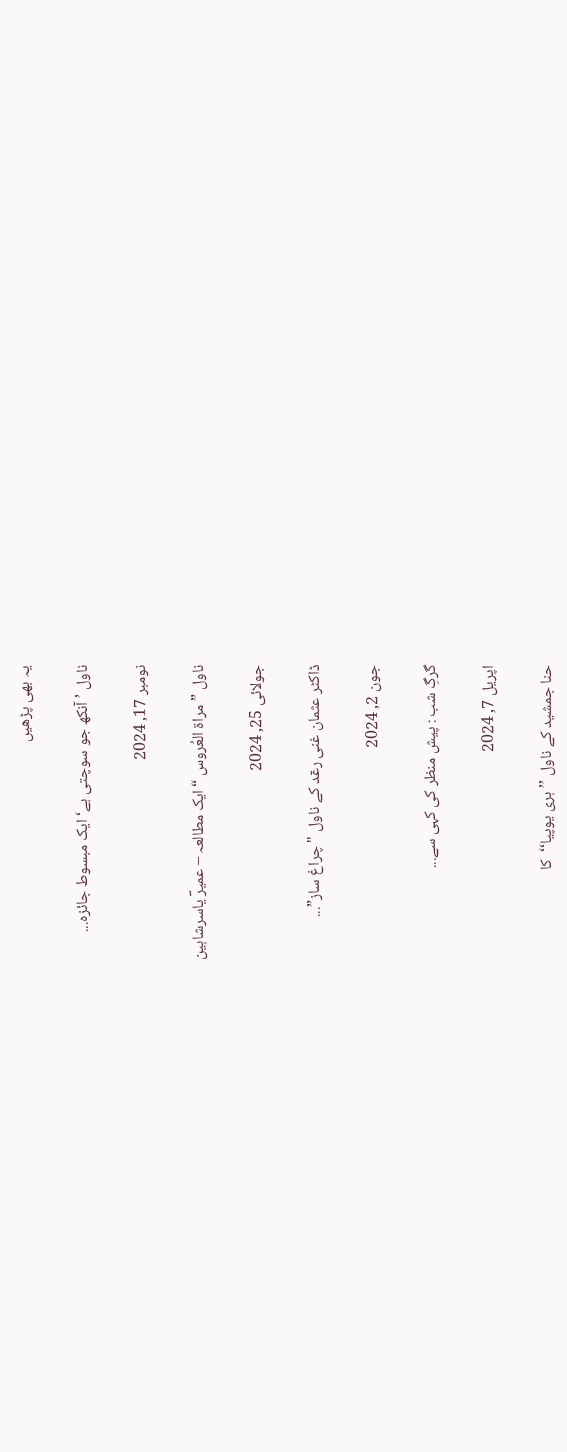یہ بھی پڑھیں

ناول ’آنکھ جو سوچتی ہے‘ ایک مبسوط جائزہ...

نومبر 17, 2024

ناول ”مراۃ العُروس “ایک مطالعہ – عمیرؔ یاسرشاہین

جولائی 25, 2024

ڈاکٹر عثمان غنی رعٓد کے ناول "چراغ ساز”...

جون 2, 2024

گرگِ شب : پیش منظر کی کہی سے...

اپریل 7, 2024

حنا جمشید کے ناول ’’ہری یوپیا‘‘  کا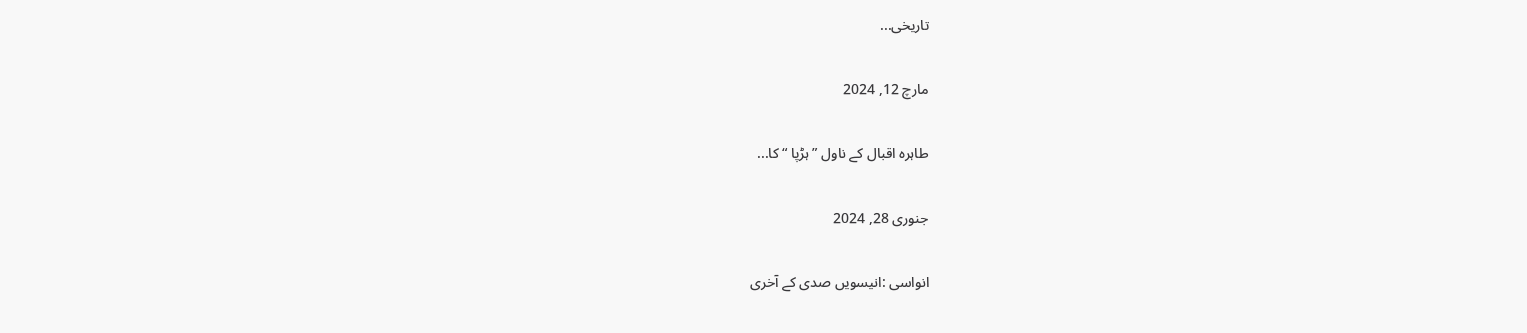تاریخی...

مارچ 12, 2024

طاہرہ اقبال کے ناول ” ہڑپا “ کا...

جنوری 28, 2024

انواسی :انیسویں صدی کے آخری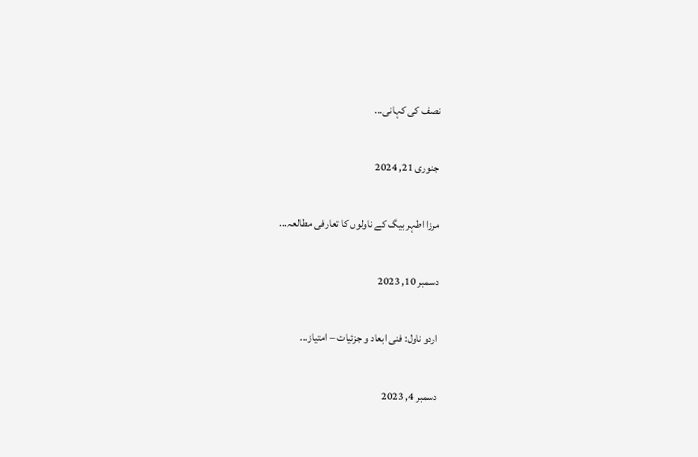نصف کی کہانی...

جنوری 21, 2024

مرزا اطہر بیگ کے ناولوں کا تعارفی مطالعہ...

دسمبر 10, 2023

اردو ناول: فنی ابعاد و جزئیات – امتیاز...

دسمبر 4, 2023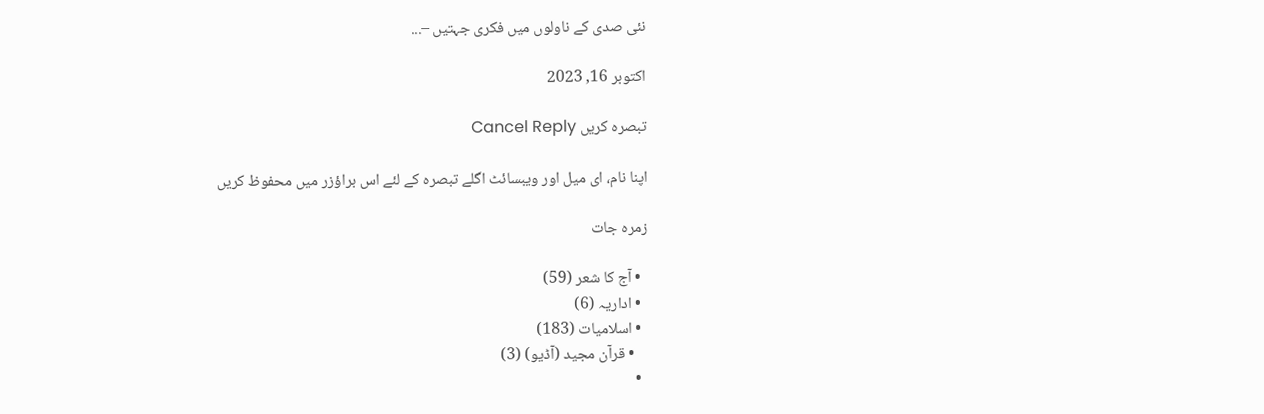نئی صدی کے ناولوں میں فکری جہتیں –...

اکتوبر 16, 2023

تبصرہ کریں Cancel Reply

اپنا نام، ای میل اور ویبسائٹ اگلے تبصرہ کے لئے اس براؤزر میں محفوظ کریں

زمرہ جات

  • آج کا شعر (59)
  • اداریہ (6)
  • اسلامیات (183)
    • قرآن مجید (آڈیو) (3)
  •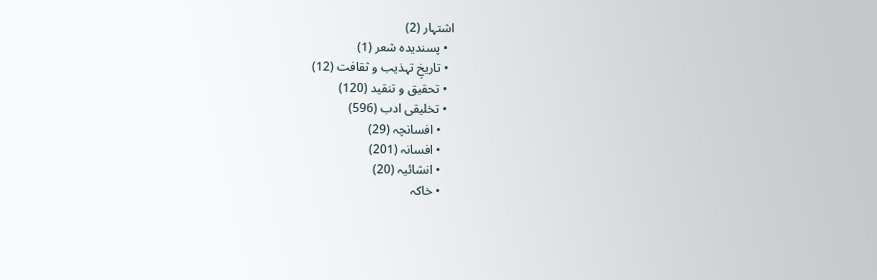اشتہار (2)
  • پسندیدہ شعر (1)
  • تاریخِ تہذیب و ثقافت (12)
  • تحقیق و تنقید (120)
  • تخلیقی ادب (596)
    • افسانچہ (29)
    • افسانہ (201)
    • انشائیہ (20)
    • خاکہ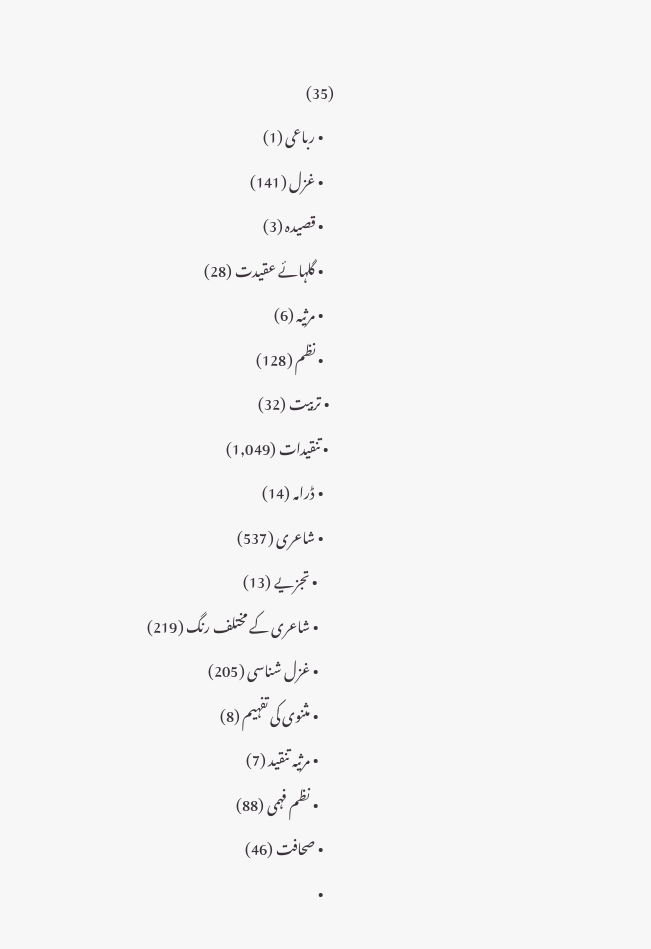(35)
    • رباعی (1)
    • غزل (141)
    • قصیدہ (3)
    • گلہائے عقیدت (28)
    • مرثیہ (6)
    • نظم (128)
  • تربیت (32)
  • تنقیدات (1,049)
    • ڈرامہ (14)
    • شاعری (537)
      • تجزیے (13)
      • شاعری کے مختلف رنگ (219)
      • غزل شناسی (205)
      • مثنوی کی تفہیم (8)
      • مرثیہ تنقید (7)
      • نظم فہمی (88)
    • صحافت (46)
    •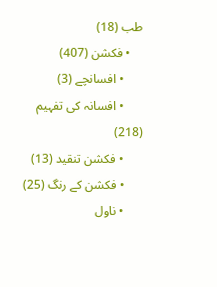طب (18)
    • فکشن (407)
      • افسانچے (3)
      • افسانہ کی تفہیم (218)
      • فکشن تنقید (13)
      • فکشن کے رنگ (25)
      • ناول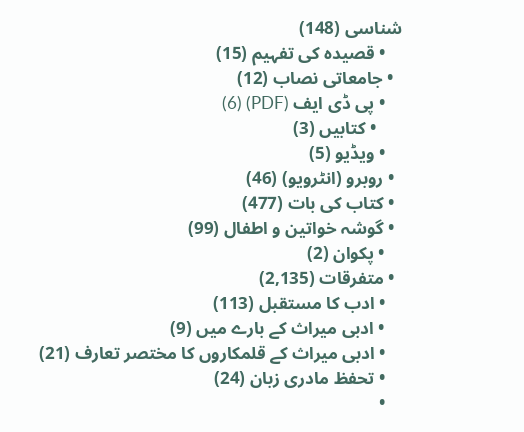شناسی (148)
    • قصیدہ کی تفہیم (15)
  • جامعاتی نصاب (12)
    • پی ڈی ایف (PDF) (6)
      • کتابیں (3)
    • ویڈیو (5)
  • روبرو (انٹرویو) (46)
  • کتاب کی بات (477)
  • گوشہ خواتین و اطفال (99)
    • پکوان (2)
  • متفرقات (2,135)
    • ادب کا مستقبل (113)
    • ادبی میراث کے بارے میں (9)
    • ادبی میراث کے قلمکاروں کا مختصر تعارف (21)
    • تحفظ مادری زبان (24)
    •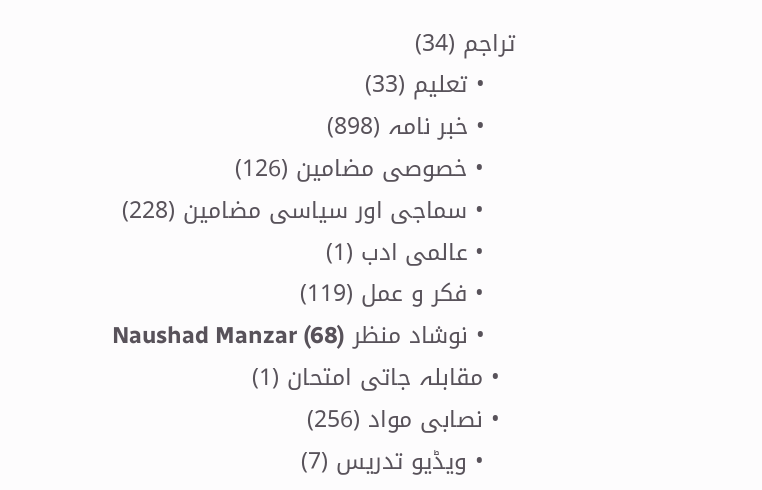تراجم (34)
    • تعلیم (33)
    • خبر نامہ (898)
    • خصوصی مضامین (126)
    • سماجی اور سیاسی مضامین (228)
    • عالمی ادب (1)
    • فکر و عمل (119)
    • نوشاد منظر Naushad Manzar (68)
  • مقابلہ جاتی امتحان (1)
  • نصابی مواد (256)
    • ویڈیو تدریس (7)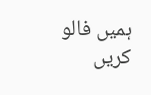ہمیں فالو کریں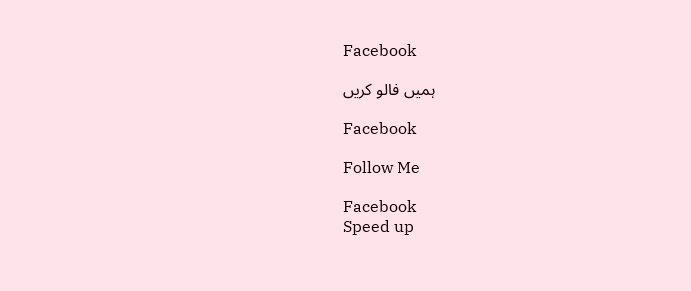Facebook

ہمیں فالو کریں

Facebook

Follow Me

Facebook
Speed up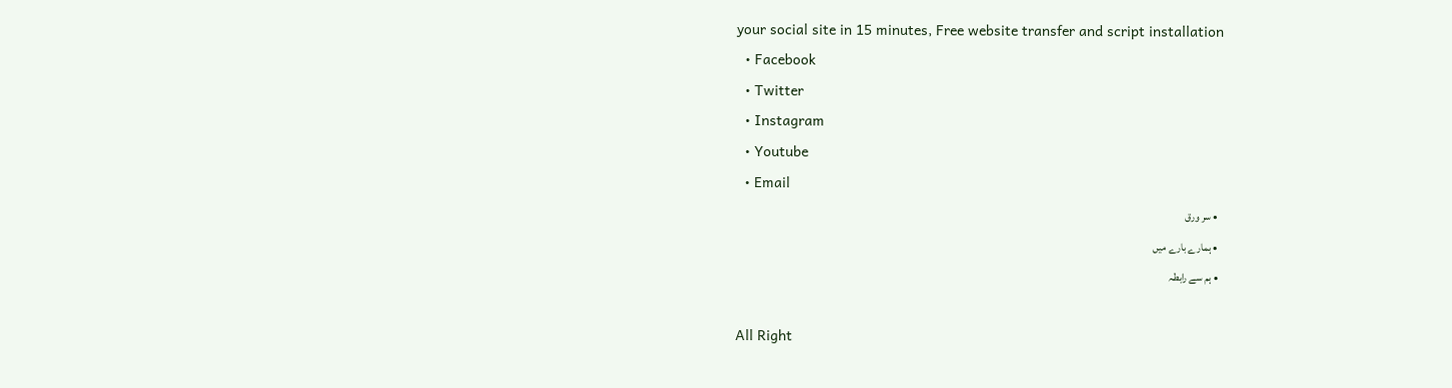your social site in 15 minutes, Free website transfer and script installation
  • Facebook
  • Twitter
  • Instagram
  • Youtube
  • Email
  • سر ورق
  • ہمارے بارے میں
  • ہم سے رابطہ

All Right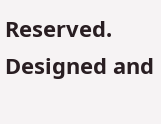Reserved. Designed and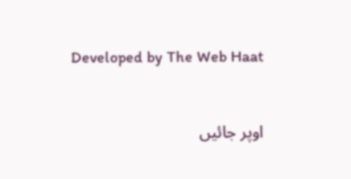Developed by The Web Haat


اوپر جائیں